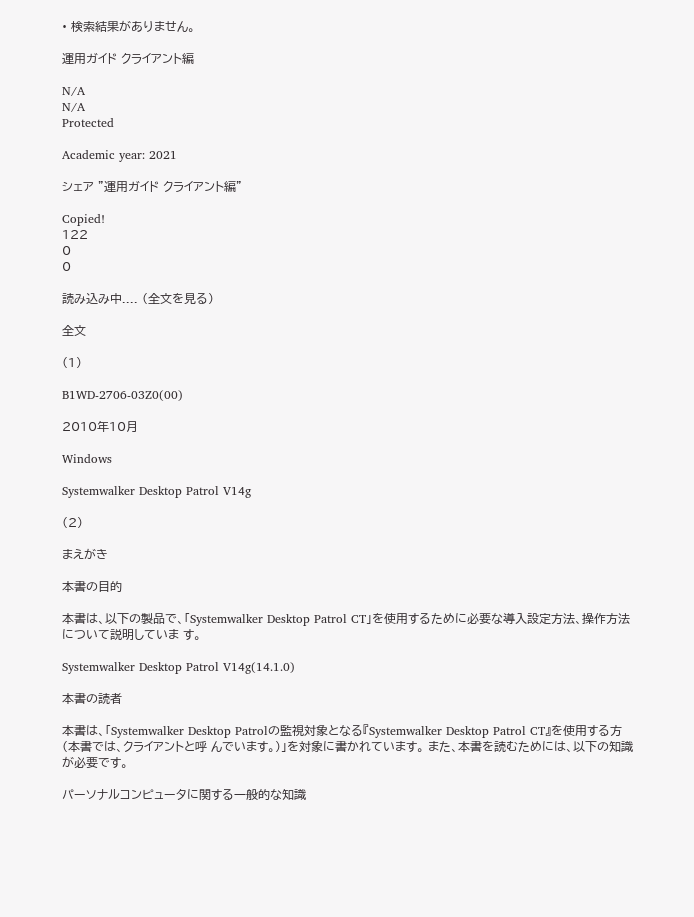• 検索結果がありません。

運用ガイド クライアント編

N/A
N/A
Protected

Academic year: 2021

シェア "運用ガイド クライアント編"

Copied!
122
0
0

読み込み中.... (全文を見る)

全文

(1)

B1WD-2706-03Z0(00)

2010年10月

Windows

Systemwalker Desktop Patrol V14g

(2)

まえがき

本書の目的

本書は、以下の製品で、「Systemwalker Desktop Patrol CT」を使用するために必要な導入設定方法、操作方法について説明していま す。

Systemwalker Desktop Patrol V14g(14.1.0)

本書の読者

本書は、「Systemwalker Desktop Patrolの監視対象となる『Systemwalker Desktop Patrol CT』を使用する方(本書では、クライアントと呼 んでいます。)」を対象に書かれています。 また、本書を読むためには、以下の知識が必要です。

パーソナルコンピュータに関する一般的な知識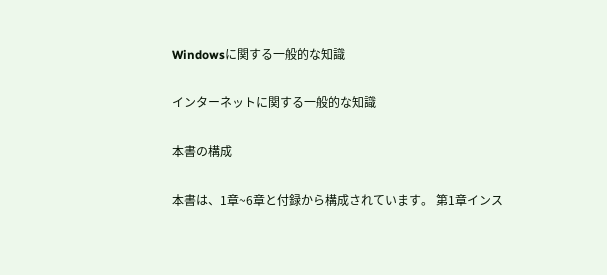Windowsに関する一般的な知識

インターネットに関する一般的な知識

本書の構成

本書は、1章~6章と付録から構成されています。 第1章インス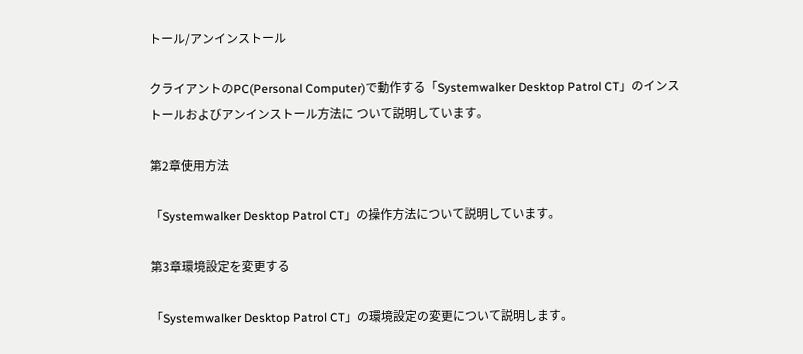トール/アンインストール

クライアントのPC(Personal Computer)で動作する「Systemwalker Desktop Patrol CT」のインストールおよびアンインストール方法に ついて説明しています。

第2章使用方法

「Systemwalker Desktop Patrol CT」の操作方法について説明しています。

第3章環境設定を変更する

「Systemwalker Desktop Patrol CT」の環境設定の変更について説明します。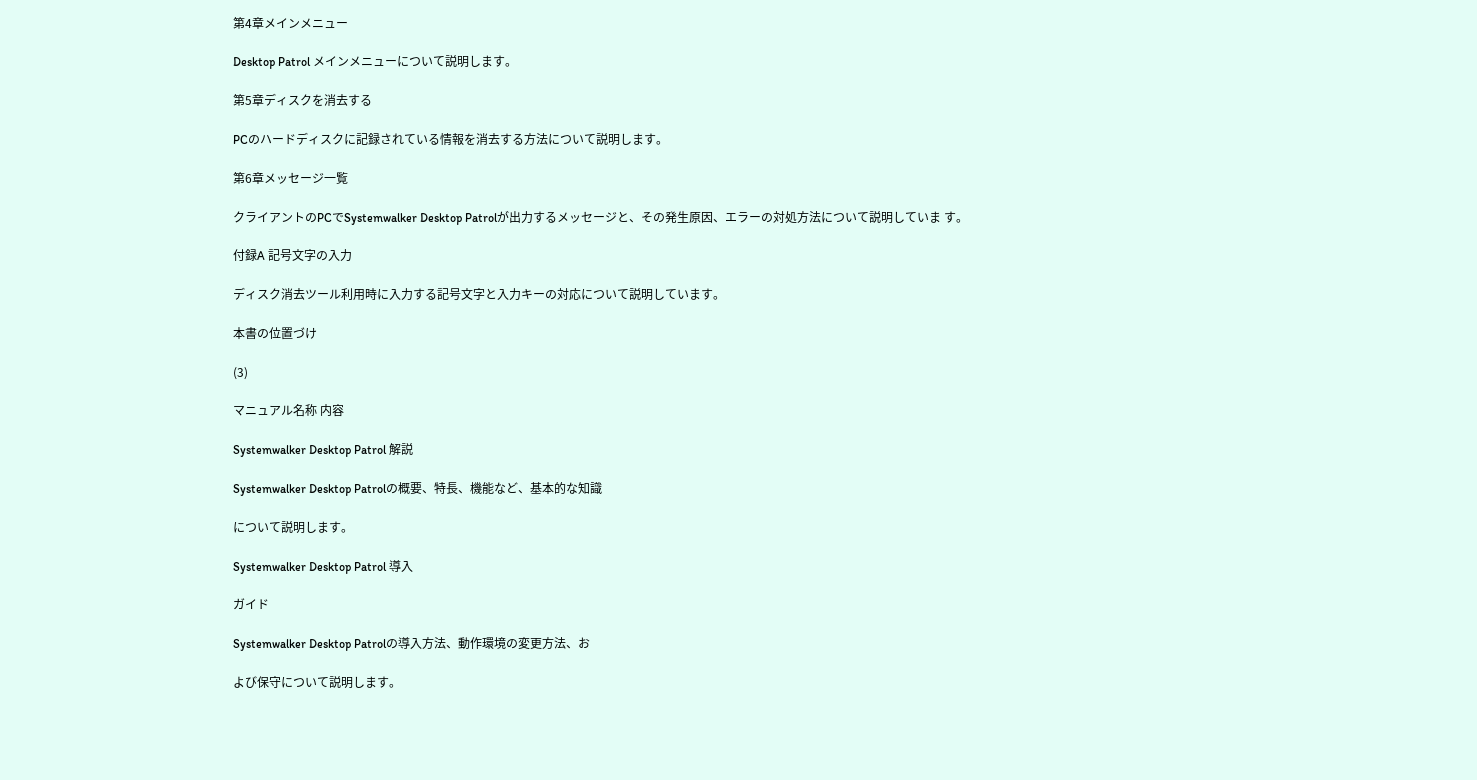第4章メインメニュー

Desktop Patrol メインメニューについて説明します。

第5章ディスクを消去する

PCのハードディスクに記録されている情報を消去する方法について説明します。

第6章メッセージ一覧

クライアントのPCでSystemwalker Desktop Patrolが出力するメッセージと、その発生原因、エラーの対処方法について説明していま す。

付録A 記号文字の入力

ディスク消去ツール利用時に入力する記号文字と入力キーの対応について説明しています。

本書の位置づけ

(3)

マニュアル名称 内容

Systemwalker Desktop Patrol 解説

Systemwalker Desktop Patrolの概要、特長、機能など、基本的な知識

について説明します。

Systemwalker Desktop Patrol 導入

ガイド

Systemwalker Desktop Patrolの導入方法、動作環境の変更方法、お

よび保守について説明します。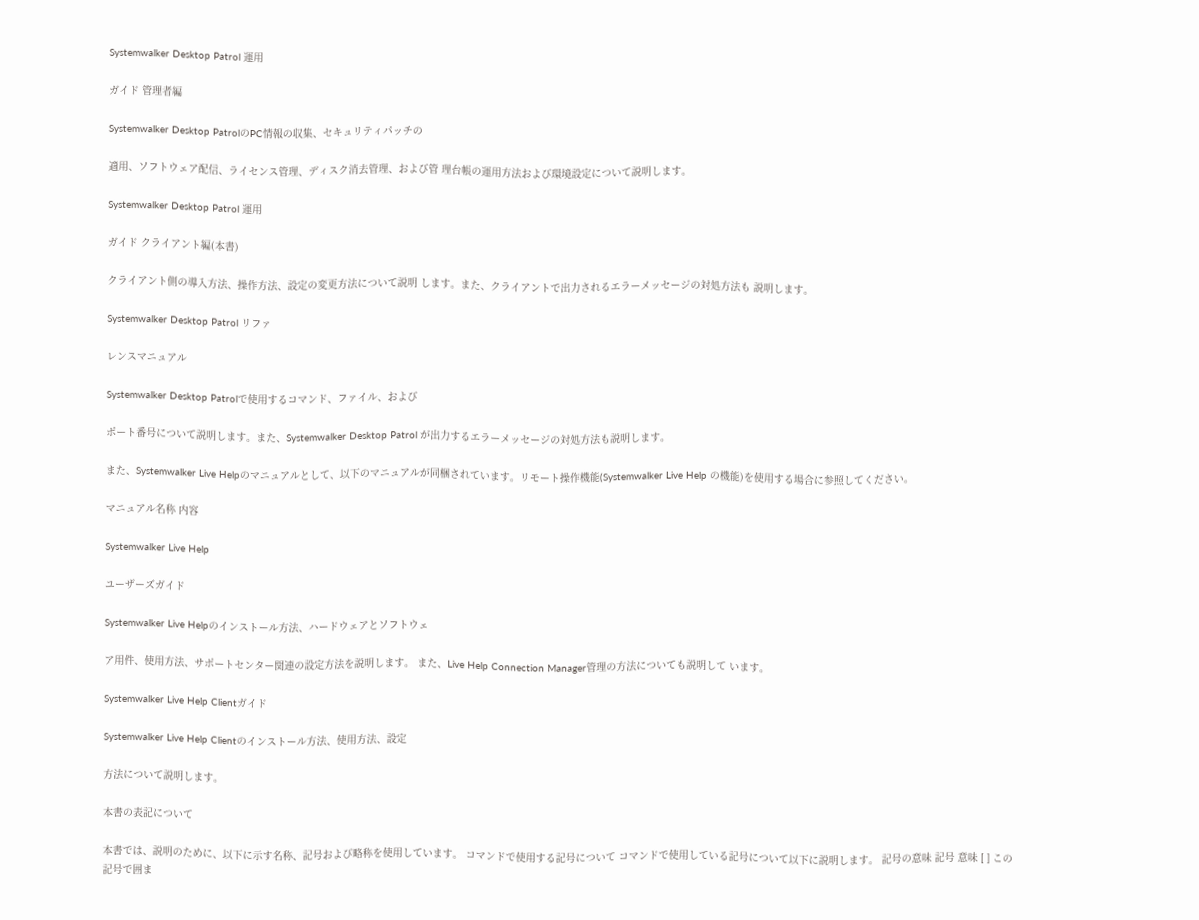Systemwalker Desktop Patrol 運用

ガイド 管理者編

Systemwalker Desktop PatrolのPC情報の収集、セキュリティパッチの

適用、ソフトウェア配信、ライセンス管理、ディスク消去管理、および管 理台帳の運用方法および環境設定について説明します。

Systemwalker Desktop Patrol 運用

ガイド クライアント編(本書)

クライアント側の導入方法、操作方法、設定の変更方法について説明 します。また、クライアントで出力されるエラーメッセージの対処方法も 説明します。

Systemwalker Desktop Patrol リファ

レンスマニュアル

Systemwalker Desktop Patrolで使用するコマンド、ファイル、および

ポート番号について説明します。また、Systemwalker Desktop Patrol が出力するエラーメッセージの対処方法も説明します。

また、Systemwalker Live Helpのマニュアルとして、以下のマニュアルが同梱されています。リモート操作機能(Systemwalker Live Help の機能)を使用する場合に参照してください。

マニュアル名称 内容

Systemwalker Live Help

ユーザーズガイド

Systemwalker Live Helpのインストール方法、ハードウェアとソフトウェ

ア用件、使用方法、サポートセンター関連の設定方法を説明します。 また、Live Help Connection Manager管理の方法についても説明して います。

Systemwalker Live Help Clientガイド

Systemwalker Live Help Clientのインストール方法、使用方法、設定

方法について説明します。

本書の表記について

本書では、説明のために、以下に示す名称、記号および略称を使用しています。 コマンドで使用する記号について コマンドで使用している記号について以下に説明します。 記号の意味 記号 意味 [ ] この記号で囲ま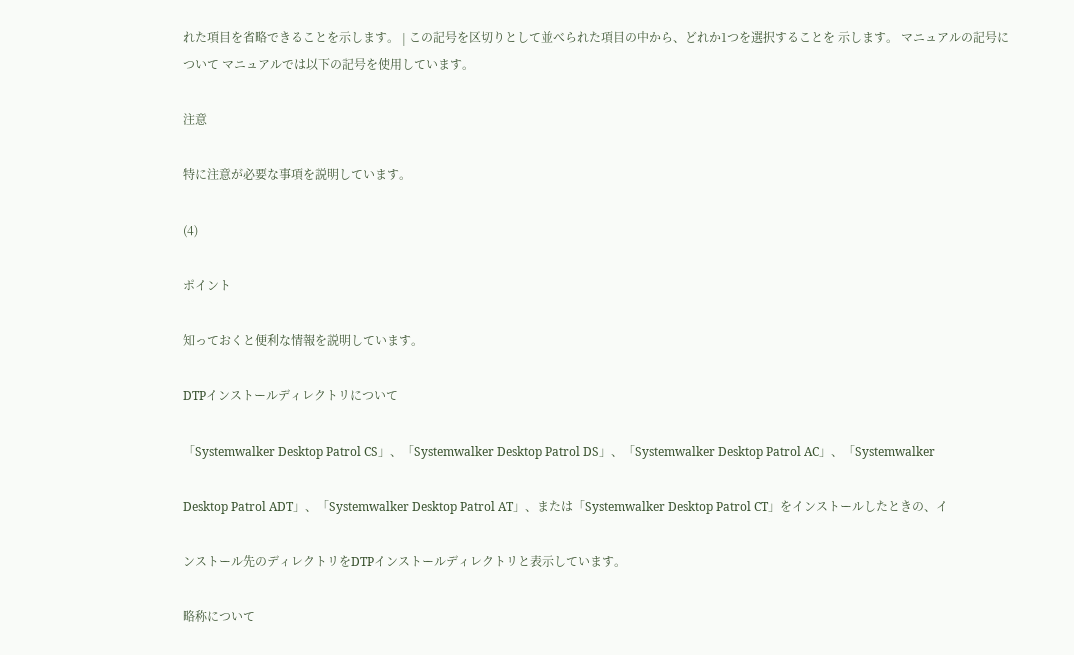れた項目を省略できることを示します。 | この記号を区切りとして並べられた項目の中から、どれか1つを選択することを 示します。 マニュアルの記号について マニュアルでは以下の記号を使用しています。

注意

特に注意が必要な事項を説明しています。

(4)

ポイント

知っておくと便利な情報を説明しています。

DTPインストールディレクトリについて

「Systemwalker Desktop Patrol CS」、「Systemwalker Desktop Patrol DS」、「Systemwalker Desktop Patrol AC」、「Systemwalker

Desktop Patrol ADT」、「Systemwalker Desktop Patrol AT」、または「Systemwalker Desktop Patrol CT」をインストールしたときの、イ

ンストール先のディレクトリをDTPインストールディレクトリと表示しています。

略称について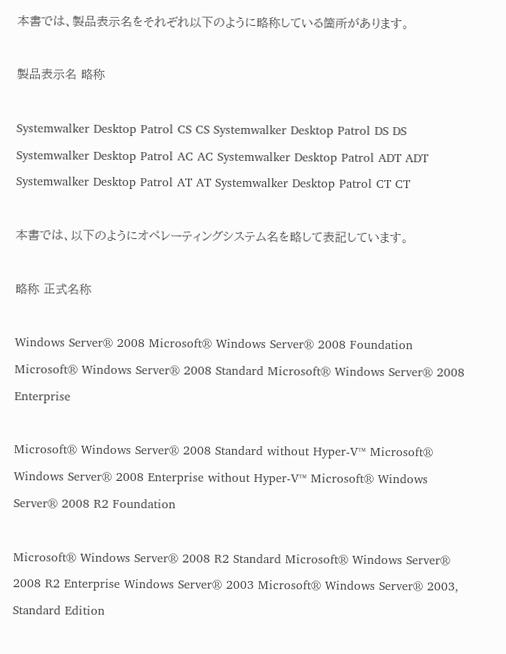本書では、製品表示名をそれぞれ以下のように略称している箇所があります。

製品表示名 略称

Systemwalker Desktop Patrol CS CS Systemwalker Desktop Patrol DS DS Systemwalker Desktop Patrol AC AC Systemwalker Desktop Patrol ADT ADT Systemwalker Desktop Patrol AT AT Systemwalker Desktop Patrol CT CT

本書では、以下のようにオペレーティングシステム名を略して表記しています。

略称 正式名称

Windows Server® 2008 Microsoft® Windows Server® 2008 Foundation Microsoft® Windows Server® 2008 Standard Microsoft® Windows Server® 2008 Enterprise

Microsoft® Windows Server® 2008 Standard without Hyper-V™ Microsoft® Windows Server® 2008 Enterprise without Hyper-V™ Microsoft® Windows Server® 2008 R2 Foundation

Microsoft® Windows Server® 2008 R2 Standard Microsoft® Windows Server® 2008 R2 Enterprise Windows Server® 2003 Microsoft® Windows Server® 2003, Standard Edition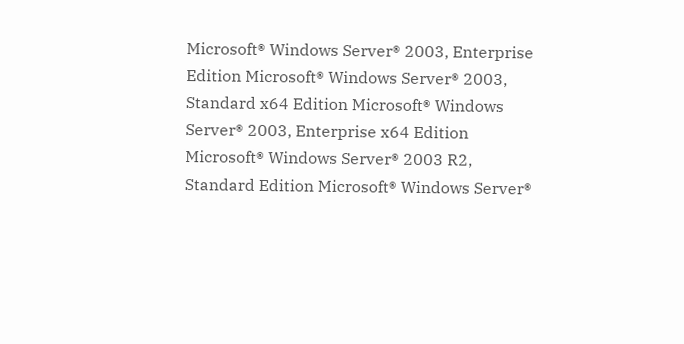Microsoft® Windows Server® 2003, Enterprise Edition Microsoft® Windows Server® 2003, Standard x64 Edition Microsoft® Windows Server® 2003, Enterprise x64 Edition Microsoft® Windows Server® 2003 R2, Standard Edition Microsoft® Windows Server®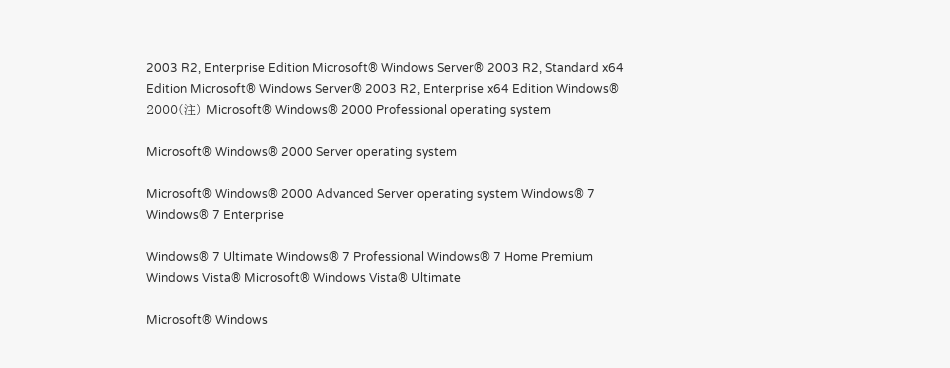2003 R2, Enterprise Edition Microsoft® Windows Server® 2003 R2, Standard x64 Edition Microsoft® Windows Server® 2003 R2, Enterprise x64 Edition Windows® 2000(注) Microsoft® Windows® 2000 Professional operating system

Microsoft® Windows® 2000 Server operating system

Microsoft® Windows® 2000 Advanced Server operating system Windows® 7 Windows® 7 Enterprise

Windows® 7 Ultimate Windows® 7 Professional Windows® 7 Home Premium Windows Vista® Microsoft® Windows Vista® Ultimate

Microsoft® Windows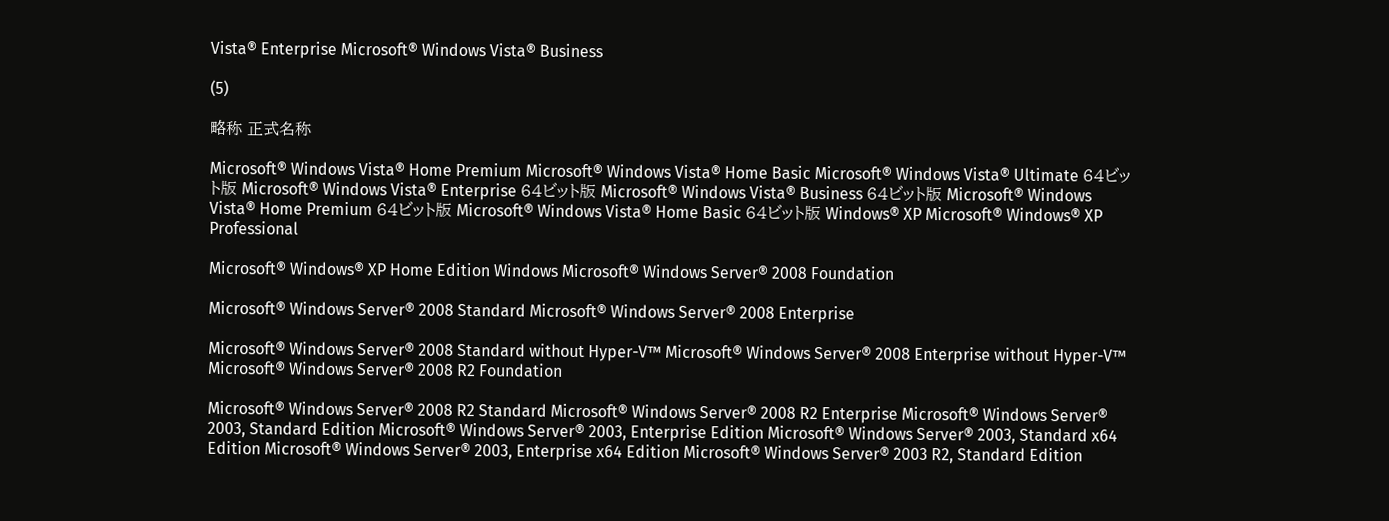Vista® Enterprise Microsoft® Windows Vista® Business

(5)

略称 正式名称

Microsoft® Windows Vista® Home Premium Microsoft® Windows Vista® Home Basic Microsoft® Windows Vista® Ultimate 64ビット版 Microsoft® Windows Vista® Enterprise 64ビット版 Microsoft® Windows Vista® Business 64ビット版 Microsoft® Windows Vista® Home Premium 64ビット版 Microsoft® Windows Vista® Home Basic 64ビット版 Windows® XP Microsoft® Windows® XP Professional

Microsoft® Windows® XP Home Edition Windows Microsoft® Windows Server® 2008 Foundation

Microsoft® Windows Server® 2008 Standard Microsoft® Windows Server® 2008 Enterprise

Microsoft® Windows Server® 2008 Standard without Hyper-V™ Microsoft® Windows Server® 2008 Enterprise without Hyper-V™ Microsoft® Windows Server® 2008 R2 Foundation

Microsoft® Windows Server® 2008 R2 Standard Microsoft® Windows Server® 2008 R2 Enterprise Microsoft® Windows Server® 2003, Standard Edition Microsoft® Windows Server® 2003, Enterprise Edition Microsoft® Windows Server® 2003, Standard x64 Edition Microsoft® Windows Server® 2003, Enterprise x64 Edition Microsoft® Windows Server® 2003 R2, Standard Edition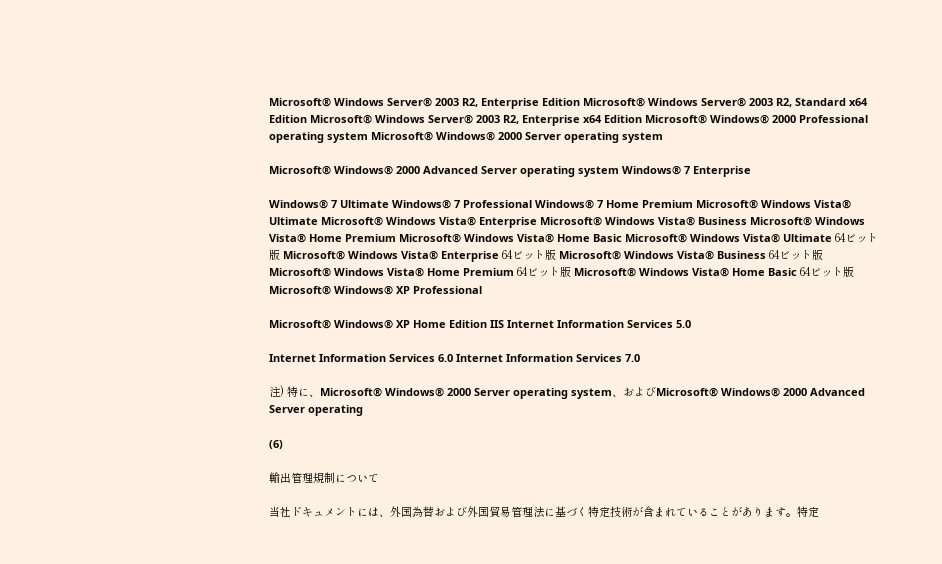Microsoft® Windows Server® 2003 R2, Enterprise Edition Microsoft® Windows Server® 2003 R2, Standard x64 Edition Microsoft® Windows Server® 2003 R2, Enterprise x64 Edition Microsoft® Windows® 2000 Professional operating system Microsoft® Windows® 2000 Server operating system

Microsoft® Windows® 2000 Advanced Server operating system Windows® 7 Enterprise

Windows® 7 Ultimate Windows® 7 Professional Windows® 7 Home Premium Microsoft® Windows Vista® Ultimate Microsoft® Windows Vista® Enterprise Microsoft® Windows Vista® Business Microsoft® Windows Vista® Home Premium Microsoft® Windows Vista® Home Basic Microsoft® Windows Vista® Ultimate 64ビット版 Microsoft® Windows Vista® Enterprise 64ビット版 Microsoft® Windows Vista® Business 64ビット版 Microsoft® Windows Vista® Home Premium 64ビット版 Microsoft® Windows Vista® Home Basic 64ビット版 Microsoft® Windows® XP Professional

Microsoft® Windows® XP Home Edition IIS Internet Information Services 5.0

Internet Information Services 6.0 Internet Information Services 7.0

注) 特に、Microsoft® Windows® 2000 Server operating system、およびMicrosoft® Windows® 2000 Advanced Server operating

(6)

輸出管理規制について

当社ドキュメントには、外国為替および外国貿易管理法に基づく特定技術が含まれていることがあります。特定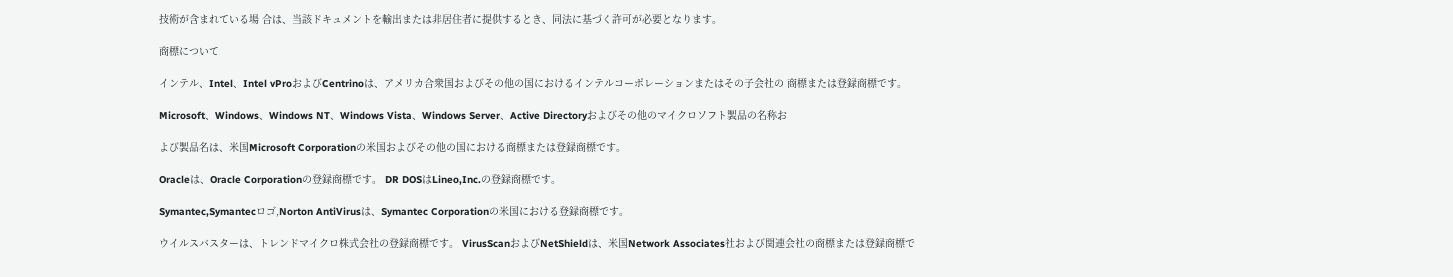技術が含まれている場 合は、当該ドキュメントを輸出または非居住者に提供するとき、同法に基づく許可が必要となります。

商標について

インテル、Intel、Intel vProおよびCentrinoは、アメリカ合衆国およびその他の国におけるインテルコーポレーションまたはその子会社の 商標または登録商標です。

Microsoft、Windows、Windows NT、Windows Vista、Windows Server、Active Directoryおよびその他のマイクロソフト製品の名称お

よび製品名は、米国Microsoft Corporationの米国およびその他の国における商標または登録商標です。

Oracleは、Oracle Corporationの登録商標です。 DR DOSはLineo,Inc.の登録商標です。

Symantec,Symantecロゴ,Norton AntiVirusは、Symantec Corporationの米国における登録商標です。

ウイルスバスターは、トレンドマイクロ株式会社の登録商標です。 VirusScanおよびNetShieldは、米国Network Associates社および関連会社の商標または登録商標で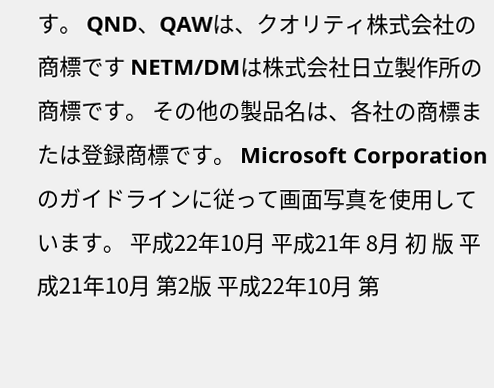す。 QND、QAWは、クオリティ株式会社の商標です NETM/DMは株式会社日立製作所の商標です。 その他の製品名は、各社の商標または登録商標です。 Microsoft Corporationのガイドラインに従って画面写真を使用しています。 平成22年10月 平成21年 8月 初 版 平成21年10月 第2版 平成22年10月 第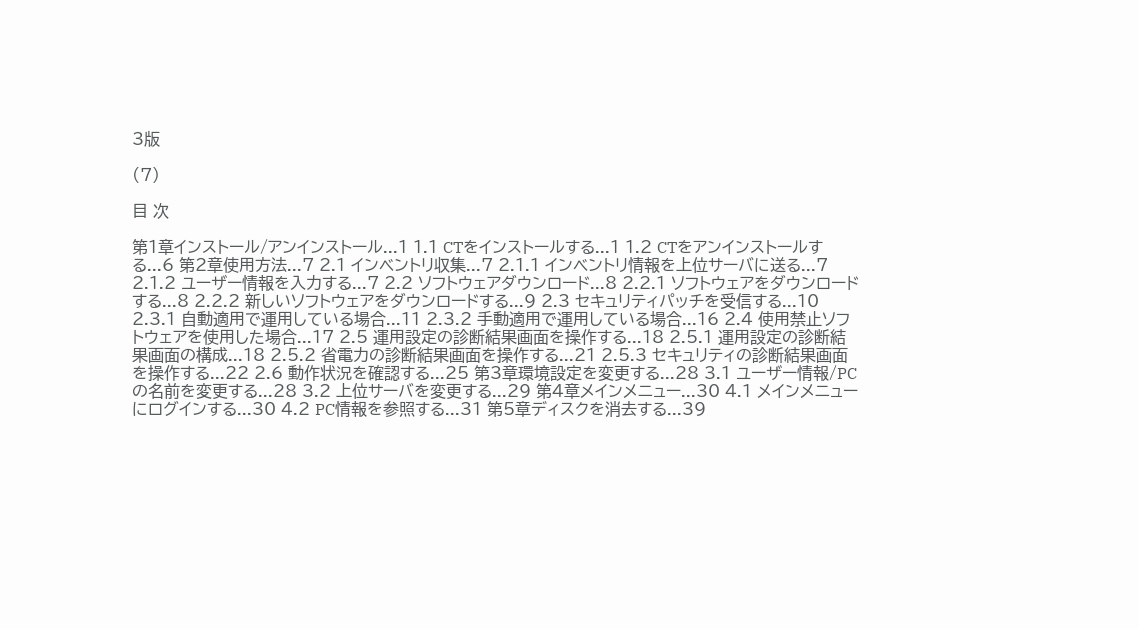3版

(7)

目 次

第1章インストール/アンインストール...1 1.1 CTをインストールする...1 1.2 CTをアンインストールする...6 第2章使用方法...7 2.1 インベントリ収集...7 2.1.1 インベントリ情報を上位サーバに送る...7 2.1.2 ユーザー情報を入力する...7 2.2 ソフトウェアダウンロード...8 2.2.1 ソフトウェアをダウンロードする...8 2.2.2 新しいソフトウェアをダウンロードする...9 2.3 セキュリティパッチを受信する...10 2.3.1 自動適用で運用している場合...11 2.3.2 手動適用で運用している場合...16 2.4 使用禁止ソフトウェアを使用した場合...17 2.5 運用設定の診断結果画面を操作する...18 2.5.1 運用設定の診断結果画面の構成...18 2.5.2 省電力の診断結果画面を操作する...21 2.5.3 セキュリティの診断結果画面を操作する...22 2.6 動作状況を確認する...25 第3章環境設定を変更する...28 3.1 ユーザー情報/PCの名前を変更する...28 3.2 上位サーバを変更する...29 第4章メインメニュー...30 4.1 メインメニューにログインする...30 4.2 PC情報を参照する...31 第5章ディスクを消去する...39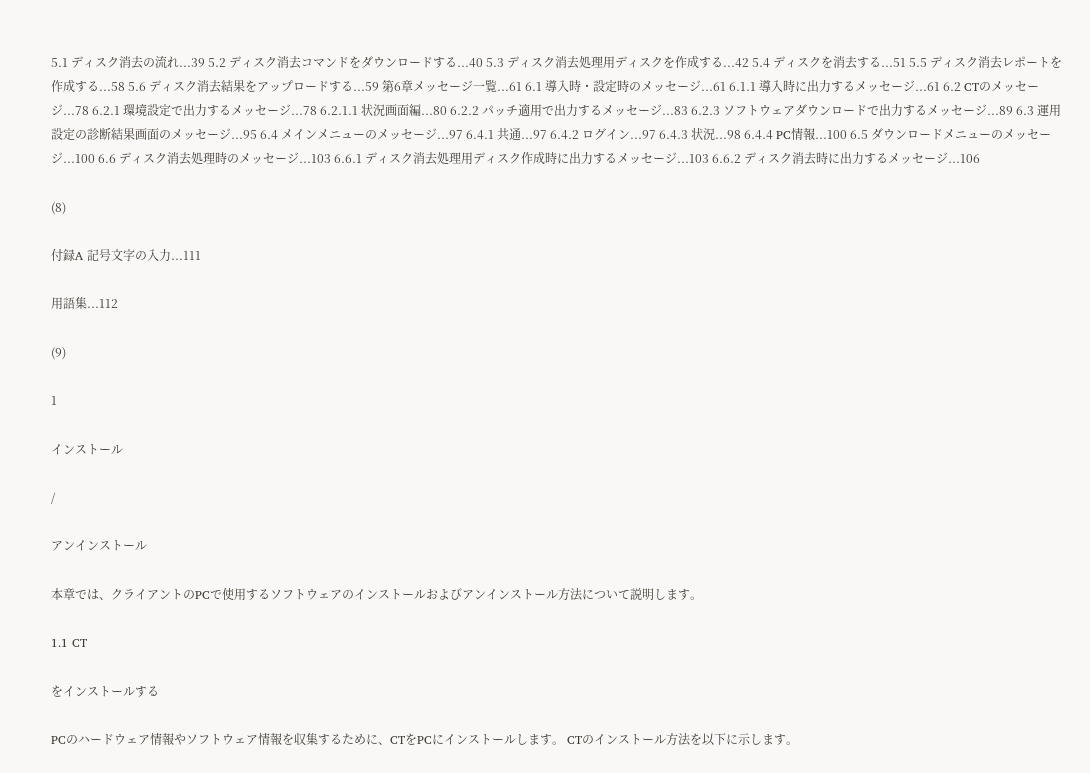5.1 ディスク消去の流れ...39 5.2 ディスク消去コマンドをダウンロードする...40 5.3 ディスク消去処理用ディスクを作成する...42 5.4 ディスクを消去する...51 5.5 ディスク消去レポートを作成する...58 5.6 ディスク消去結果をアップロードする...59 第6章メッセージ一覧...61 6.1 導入時・設定時のメッセージ...61 6.1.1 導入時に出力するメッセージ...61 6.2 CTのメッセージ...78 6.2.1 環境設定で出力するメッセージ...78 6.2.1.1 状況画面編...80 6.2.2 パッチ適用で出力するメッセージ...83 6.2.3 ソフトウェアダウンロードで出力するメッセージ...89 6.3 運用設定の診断結果画面のメッセージ...95 6.4 メインメニューのメッセージ...97 6.4.1 共通...97 6.4.2 ログイン...97 6.4.3 状況...98 6.4.4 PC情報...100 6.5 ダウンロードメニューのメッセージ...100 6.6 ディスク消去処理時のメッセージ...103 6.6.1 ディスク消去処理用ディスク作成時に出力するメッセージ...103 6.6.2 ディスク消去時に出力するメッセージ...106

(8)

付録A 記号文字の入力...111

用語集...112

(9)

1

インストール

/

アンインストール

本章では、クライアントのPCで使用するソフトウェアのインストールおよびアンインストール方法について説明します。

1.1 CT

をインストールする

PCのハードウェア情報やソフトウェア情報を収集するために、CTをPCにインストールします。 CTのインストール方法を以下に示します。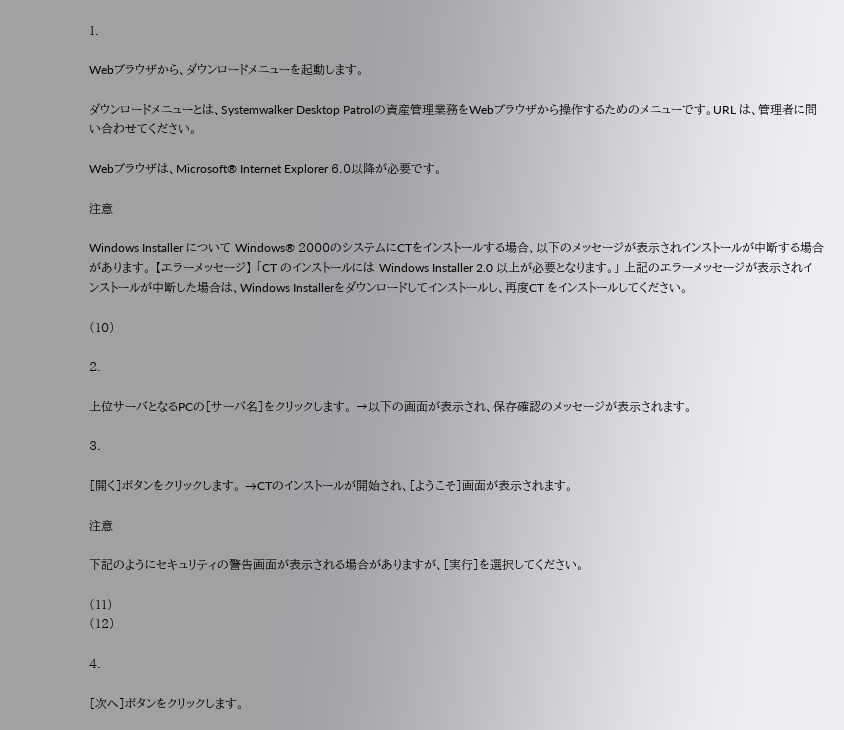1.

Webブラウザから、ダウンロードメニューを起動します。

ダウンロードメニューとは、Systemwalker Desktop Patrolの資産管理業務をWebブラウザから操作するためのメニューです。URL は、管理者に問い合わせてください。

Webブラウザは、Microsoft® Internet Explorer 6.0以降が必要です。

注意

Windows Installer について Windows® 2000のシステムにCTをインストールする場合、以下のメッセージが表示されインストールが中断する場合があります。 【エラーメッセージ】 「CT のインストールには Windows Installer 2.0 以上が必要となります。」 上記のエラーメッセージが表示されインストールが中断した場合は、Windows Installerをダウンロードしてインストールし、再度CT をインストールしてください。

(10)

2.

上位サーバとなるPCの[サーバ名]をクリックします。 →以下の画面が表示され、保存確認のメッセージが表示されます。

3.

[開く]ボタンをクリックします。 →CTのインストールが開始され、[ようこそ]画面が表示されます。

注意

下記のようにセキュリティの警告画面が表示される場合がありますが、[実行]を選択してください。

(11)
(12)

4.

[次へ]ボタンをクリックします。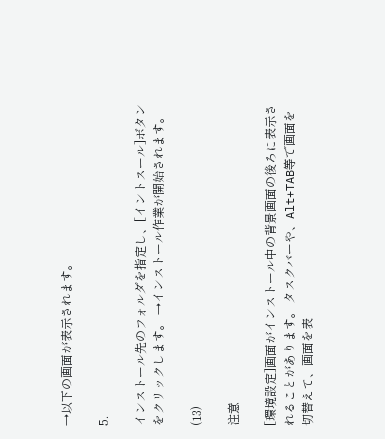→以下の画面が表示されます。

5.

インストール先のフォルダを指定し、[イントスール]ボタンをクリックします。 →インストール作業が開始されます。

(13)

注意

[環境設定]画面がインストール中の背景画面の後ろに表示されることがあります。 タスクバーや、Alt+TAB等で画面を切替えて、画面を表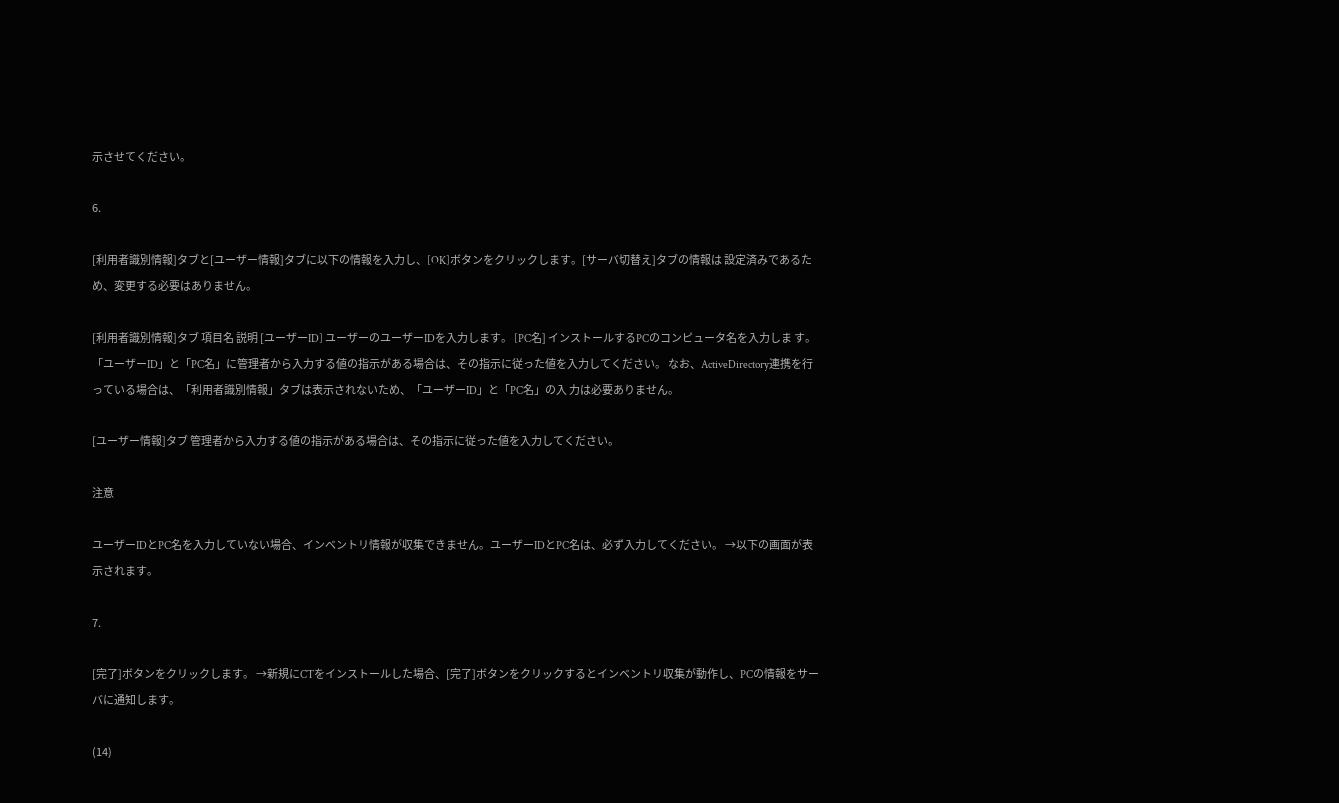示させてください。

6.

[利用者識別情報]タブと[ユーザー情報]タブに以下の情報を入力し、[OK]ボタンをクリックします。[サーバ切替え]タブの情報は 設定済みであるため、変更する必要はありません。

[利用者識別情報]タブ 項目名 説明 [ユーザーID] ユーザーのユーザーIDを入力します。 [PC名] インストールするPCのコンピュータ名を入力しま す。 「ユーザーID」と「PC名」に管理者から入力する値の指示がある場合は、その指示に従った値を入力してください。 なお、ActiveDirectory連携を行っている場合は、「利用者識別情報」タブは表示されないため、「ユーザーID」と「PC名」の入 力は必要ありません。

[ユーザー情報]タブ 管理者から入力する値の指示がある場合は、その指示に従った値を入力してください。

注意

ユーザーIDとPC名を入力していない場合、インベントリ情報が収集できません。ユーザーIDとPC名は、必ず入力してください。 →以下の画面が表示されます。

7.

[完了]ボタンをクリックします。 →新規にCTをインストールした場合、[完了]ボタンをクリックするとインベントリ収集が動作し、PCの情報をサーバに通知します。

(14)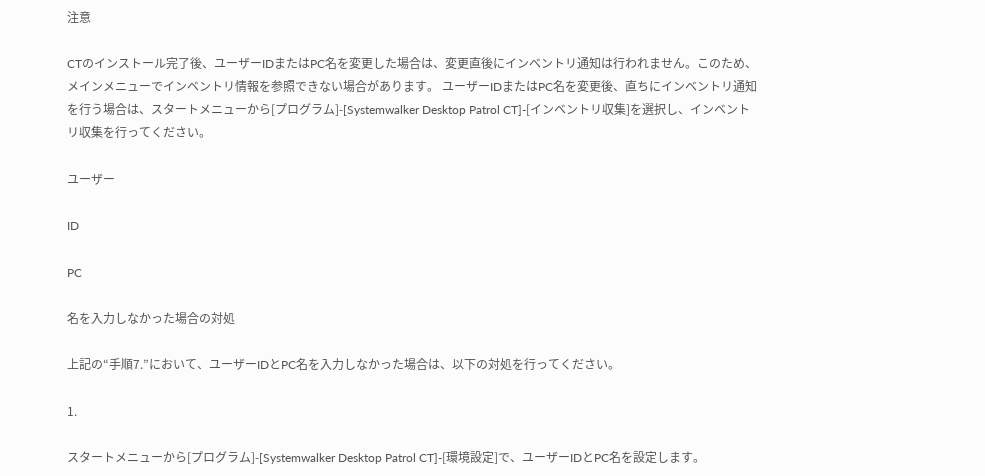注意

CTのインストール完了後、ユーザーIDまたはPC名を変更した場合は、変更直後にインベントリ通知は行われません。このため、 メインメニューでインベントリ情報を参照できない場合があります。 ユーザーIDまたはPC名を変更後、直ちにインベントリ通知を行う場合は、スタートメニューから[プログラム]-[Systemwalker Desktop Patrol CT]-[インベントリ収集]を選択し、インベントリ収集を行ってください。

ユーザー

ID

PC

名を入力しなかった場合の対処

上記の“手順7.”において、ユーザーIDとPC名を入力しなかった場合は、以下の対処を行ってください。

1.

スタートメニューから[プログラム]-[Systemwalker Desktop Patrol CT]-[環境設定]で、ユーザーIDとPC名を設定します。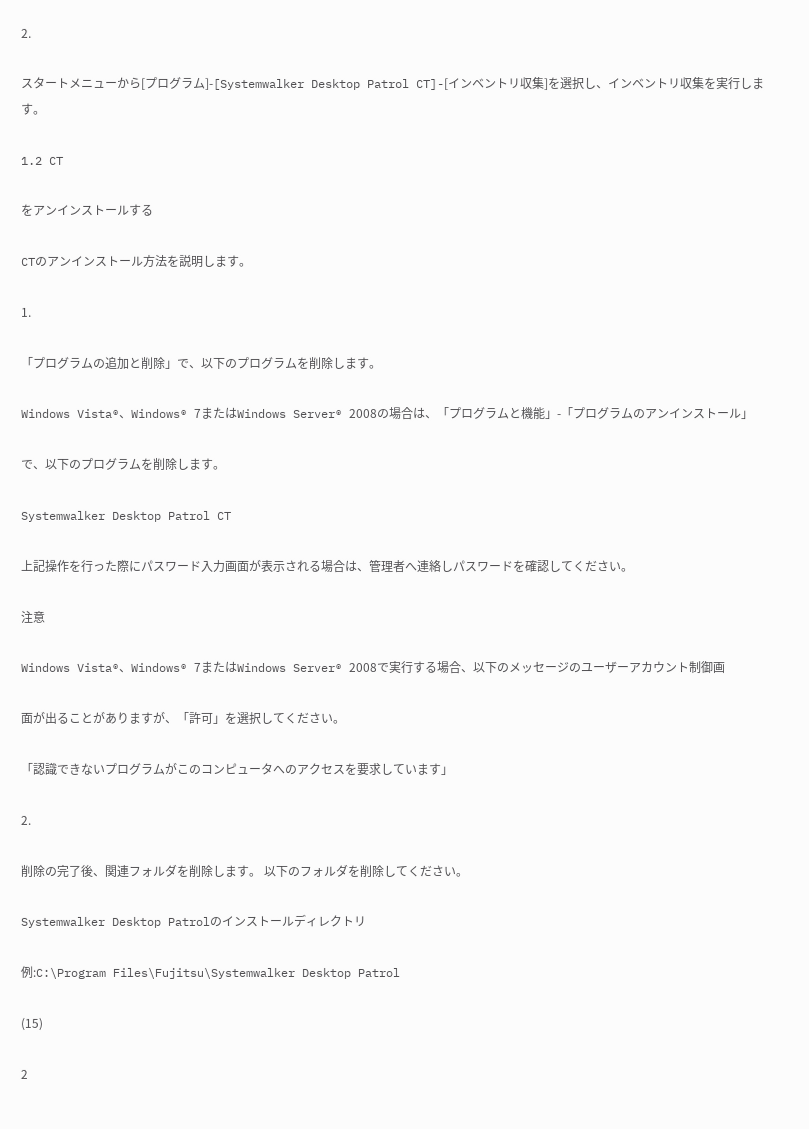2.

スタートメニューから[プログラム]-[Systemwalker Desktop Patrol CT]-[インベントリ収集]を選択し、インベントリ収集を実行します。

1.2 CT

をアンインストールする

CTのアンインストール方法を説明します。

1.

「プログラムの追加と削除」で、以下のプログラムを削除します。

Windows Vista®、Windows® 7またはWindows Server® 2008の場合は、「プログラムと機能」-「プログラムのアンインストール」

で、以下のプログラムを削除します。

Systemwalker Desktop Patrol CT

上記操作を行った際にパスワード入力画面が表示される場合は、管理者へ連絡しパスワードを確認してください。

注意

Windows Vista®、Windows® 7またはWindows Server® 2008で実行する場合、以下のメッセージのユーザーアカウント制御画

面が出ることがありますが、「許可」を選択してください。

「認識できないプログラムがこのコンピュータへのアクセスを要求しています」

2.

削除の完了後、関連フォルダを削除します。 以下のフォルダを削除してください。

Systemwalker Desktop Patrolのインストールディレクトリ

例:C:\Program Files\Fujitsu\Systemwalker Desktop Patrol

(15)

2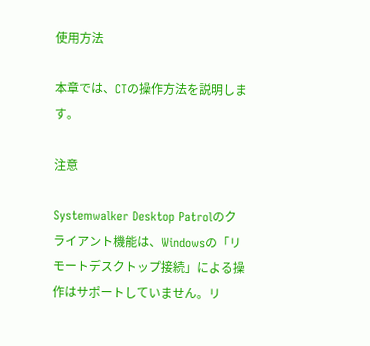使用方法

本章では、CTの操作方法を説明します。

注意

Systemwalker Desktop Patrolのクライアント機能は、Windowsの「リモートデスクトップ接続」による操作はサポートしていません。リ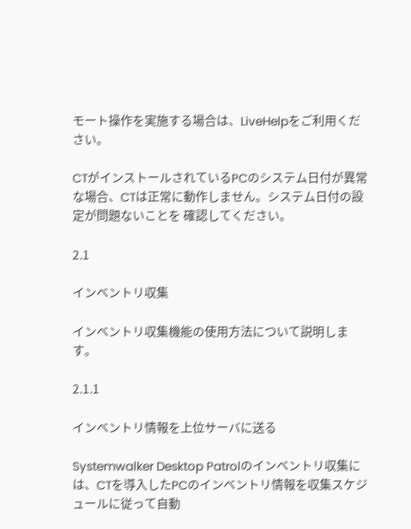モート操作を実施する場合は、LiveHelpをご利用ください。

CTがインストールされているPCのシステム日付が異常な場合、CTは正常に動作しません。システム日付の設定が問題ないことを 確認してください。

2.1

インベントリ収集

インベントリ収集機能の使用方法について説明します。

2.1.1

インベントリ情報を上位サーバに送る

Systemwalker Desktop Patrolのインベントリ収集には、CTを導入したPCのインベントリ情報を収集スケジュールに従って自動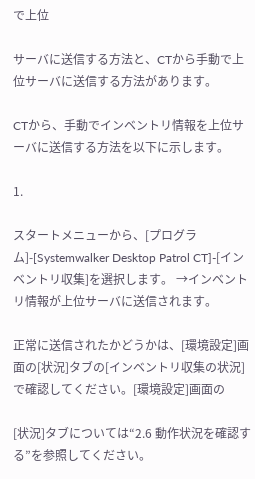で上位

サーバに送信する方法と、CTから手動で上位サーバに送信する方法があります。

CTから、手動でインベントリ情報を上位サーバに送信する方法を以下に示します。

1.

スタートメニューから、[プログラム]-[Systemwalker Desktop Patrol CT]-[インベントリ収集]を選択します。 →インベントリ情報が上位サーバに送信されます。

正常に送信されたかどうかは、[環境設定]画面の[状況]タブの[インベントリ収集の状況]で確認してください。[環境設定]画面の

[状況]タブについては“2.6 動作状況を確認する”を参照してください。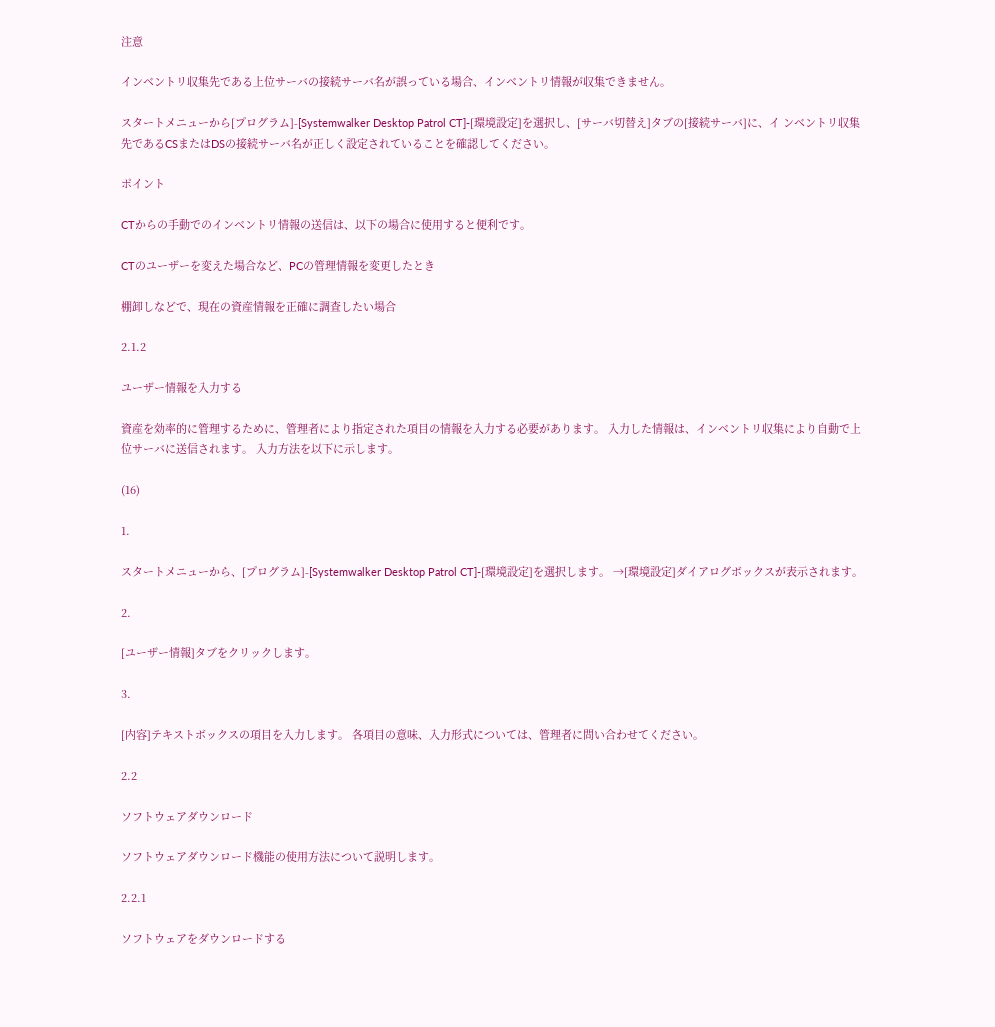注意

インベントリ収集先である上位サーバの接続サーバ名が誤っている場合、インベントリ情報が収集できません。

スタートメニューから[プログラム]-[Systemwalker Desktop Patrol CT]-[環境設定]を選択し、[サーバ切替え]タブの[接続サーバ]に、イ ンベントリ収集先であるCSまたはDSの接続サーバ名が正しく設定されていることを確認してください。

ポイント

CTからの手動でのインベントリ情報の送信は、以下の場合に使用すると便利です。

CTのユーザーを変えた場合など、PCの管理情報を変更したとき

棚卸しなどで、現在の資産情報を正確に調査したい場合

2.1.2

ユーザー情報を入力する

資産を効率的に管理するために、管理者により指定された項目の情報を入力する必要があります。 入力した情報は、インベントリ収集により自動で上位サーバに送信されます。 入力方法を以下に示します。

(16)

1.

スタートメニューから、[プログラム]-[Systemwalker Desktop Patrol CT]-[環境設定]を選択します。 →[環境設定]ダイアログボックスが表示されます。

2.

[ユーザー情報]タブをクリックします。

3.

[内容]テキストボックスの項目を入力します。 各項目の意味、入力形式については、管理者に問い合わせてください。

2.2

ソフトウェアダウンロード

ソフトウェアダウンロード機能の使用方法について説明します。

2.2.1

ソフトウェアをダウンロードする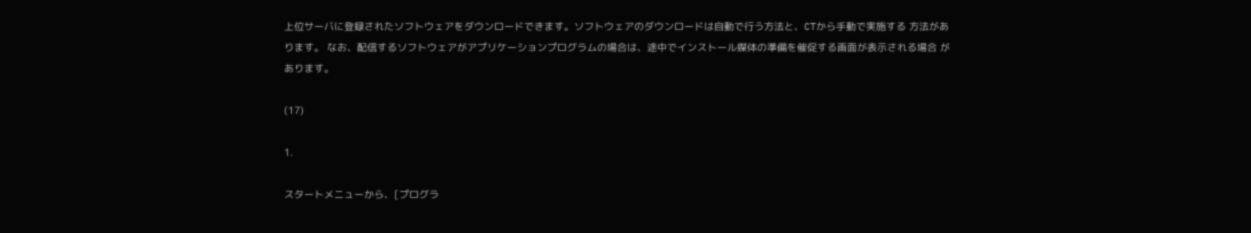上位サーバに登録されたソフトウェアをダウンロードできます。ソフトウェアのダウンロードは自動で行う方法と、CTから手動で実施する 方法があります。 なお、配信するソフトウェアがアプリケーションプログラムの場合は、途中でインストール媒体の準備を催促する画面が表示される場合 があります。

(17)

1.

スタートメニューから、[プログラ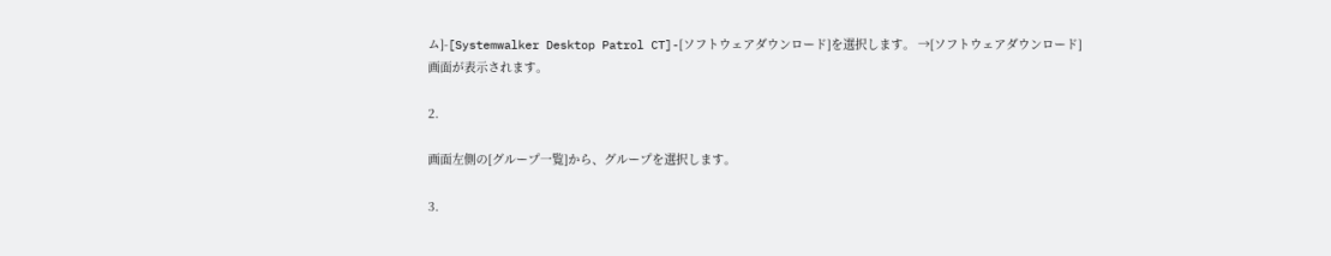ム]-[Systemwalker Desktop Patrol CT]-[ソフトウェアダウンロード]を選択します。 →[ソフトウェアダウンロード]画面が表示されます。

2.

画面左側の[グループ一覧]から、グループを選択します。

3.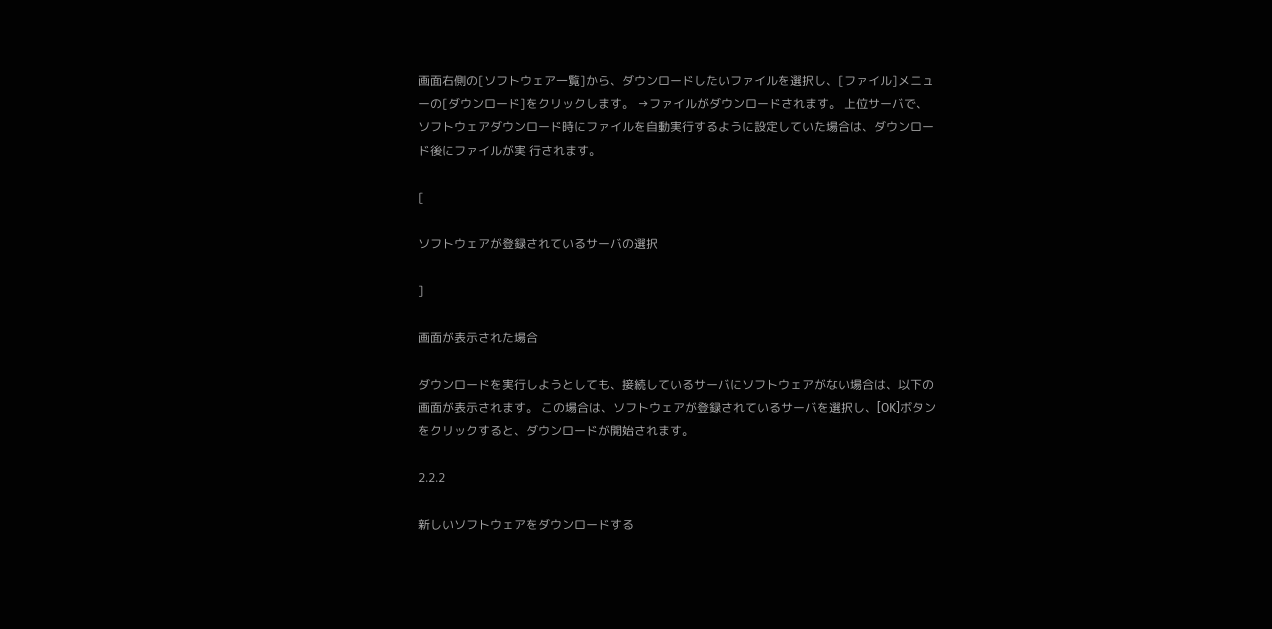画面右側の[ソフトウェア一覧]から、ダウンロードしたいファイルを選択し、[ファイル]メニューの[ダウンロード]をクリックします。 →ファイルがダウンロードされます。 上位サーバで、ソフトウェアダウンロード時にファイルを自動実行するように設定していた場合は、ダウンロード後にファイルが実 行されます。

[

ソフトウェアが登録されているサーバの選択

]

画面が表示された場合

ダウンロードを実行しようとしても、接続しているサーバにソフトウェアがない場合は、以下の画面が表示されます。 この場合は、ソフトウェアが登録されているサーバを選択し、[OK]ボタンをクリックすると、ダウンロードが開始されます。

2.2.2

新しいソフトウェアをダウンロードする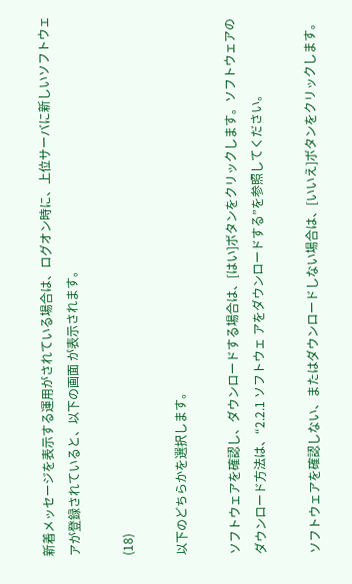新着メッセージを表示する運用がされている場合は、ログオン時に、上位サーバに新しいソフトウェアが登録されていると、以下の画面 が表示されます。

(18)

以下のどちらかを選択します。

ソフトウェアを確認し、ダウンロードする場合は、[はい]ボタンをクリックします。ソフトウェアのダウンロード方法は、“2.2.1 ソフトウェ アをダウンロードする”を参照してください。

ソフトウェアを確認しない、またはダウンロードしない場合は、[いいえ]ボタンをクリックします。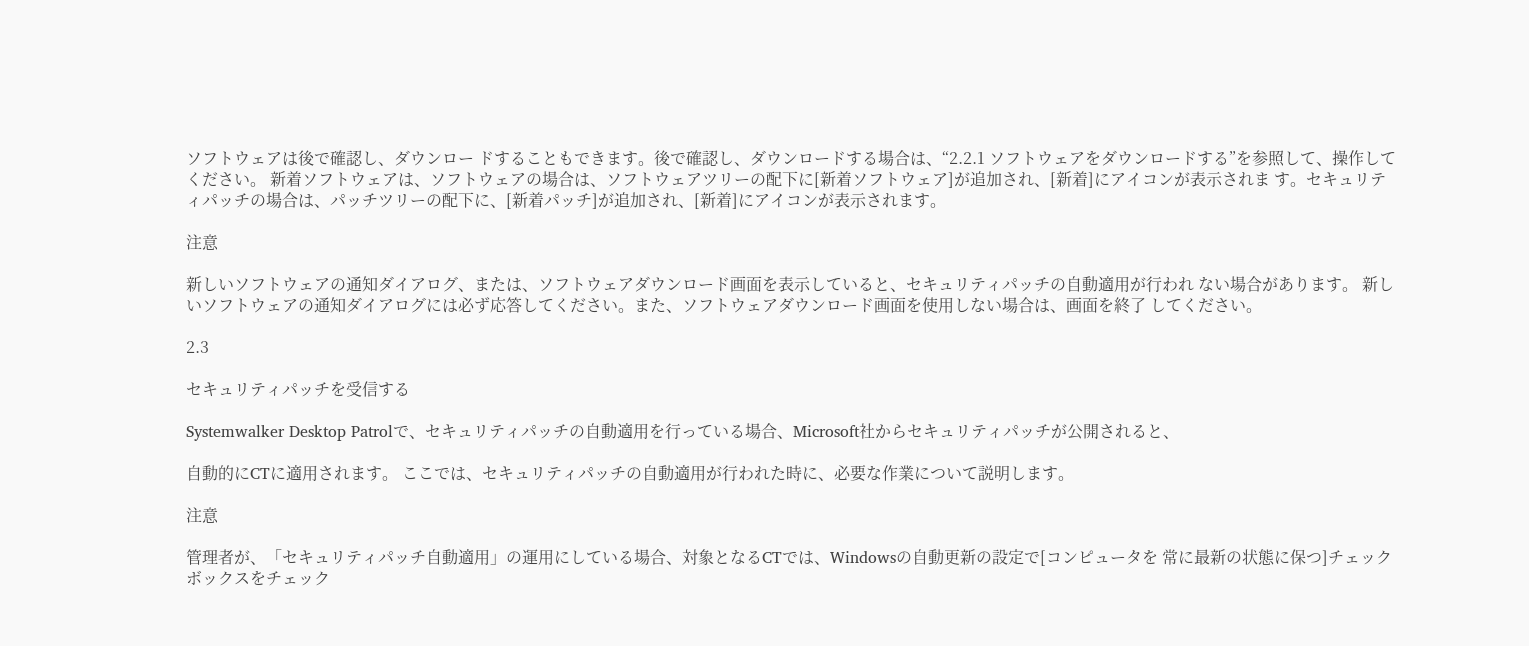ソフトウェアは後で確認し、ダウンロー ドすることもできます。後で確認し、ダウンロードする場合は、“2.2.1 ソフトウェアをダウンロードする”を参照して、操作してください。 新着ソフトウェアは、ソフトウェアの場合は、ソフトウェアツリーの配下に[新着ソフトウェア]が追加され、[新着]にアイコンが表示されま す。セキュリティパッチの場合は、パッチツリーの配下に、[新着パッチ]が追加され、[新着]にアイコンが表示されます。

注意

新しいソフトウェアの通知ダイアログ、または、ソフトウェアダウンロード画面を表示していると、セキュリティパッチの自動適用が行われ ない場合があります。 新しいソフトウェアの通知ダイアログには必ず応答してください。また、ソフトウェアダウンロード画面を使用しない場合は、画面を終了 してください。

2.3

セキュリティパッチを受信する

Systemwalker Desktop Patrolで、セキュリティパッチの自動適用を行っている場合、Microsoft社からセキュリティパッチが公開されると、

自動的にCTに適用されます。 ここでは、セキュリティパッチの自動適用が行われた時に、必要な作業について説明します。

注意

管理者が、「セキュリティパッチ自動適用」の運用にしている場合、対象となるCTでは、Windowsの自動更新の設定で[コンピュータを 常に最新の状態に保つ]チェックボックスをチェック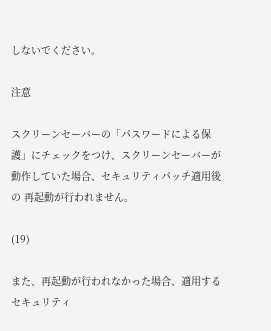しないでください。

注意

スクリーンセーバーの「パスワードによる保護」にチェックをつけ、スクリーンセーバーが動作していた場合、セキュリティパッチ適用後の 再起動が行われません。

(19)

また、再起動が行われなかった場合、適用するセキュリティ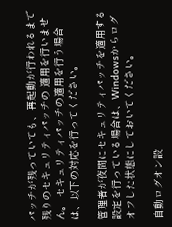パッチが残っていても、再起動が行われるまで残りのセキュリティパッチの 適用を行いません。 セキュリティパッチの適用を行う場合は、以下の対応を行ってください。

管理者が夜間にセキュリティパッチを適用する設定を行っている場合は、Windowsからログオフした状態にしておいてください。

自動ログオン設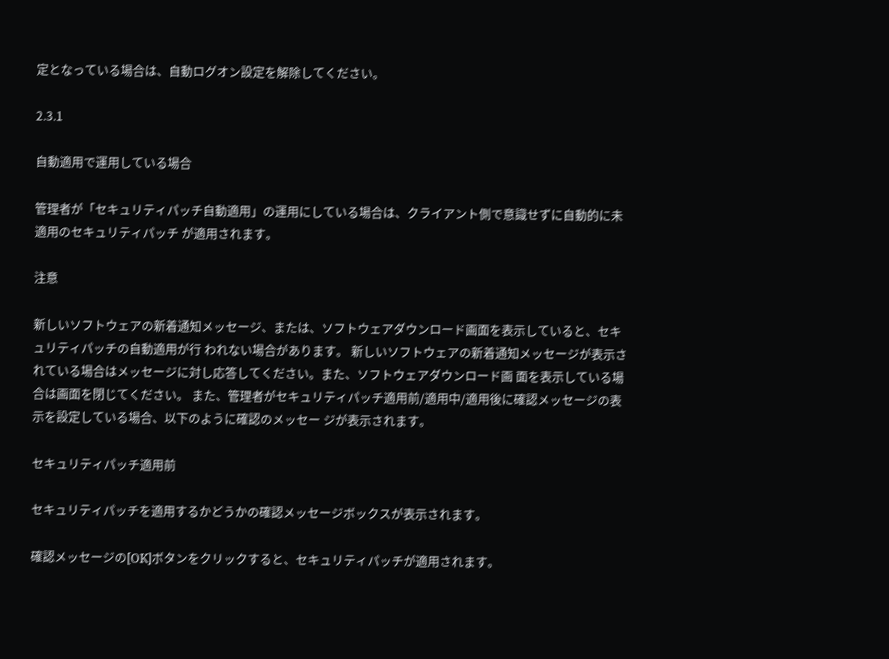定となっている場合は、自動ログオン設定を解除してください。

2.3.1

自動適用で運用している場合

管理者が「セキュリティパッチ自動適用」の運用にしている場合は、クライアント側で意識せずに自動的に未適用のセキュリティパッチ が適用されます。

注意

新しいソフトウェアの新着通知メッセージ、または、ソフトウェアダウンロード画面を表示していると、セキュリティパッチの自動適用が行 われない場合があります。 新しいソフトウェアの新着通知メッセージが表示されている場合はメッセージに対し応答してください。また、ソフトウェアダウンロード画 面を表示している場合は画面を閉じてください。 また、管理者がセキュリティパッチ適用前/適用中/適用後に確認メッセージの表示を設定している場合、以下のように確認のメッセー ジが表示されます。

セキュリティパッチ適用前

セキュリティパッチを適用するかどうかの確認メッセージボックスが表示されます。

確認メッセージの[OK]ボタンをクリックすると、セキュリティパッチが適用されます。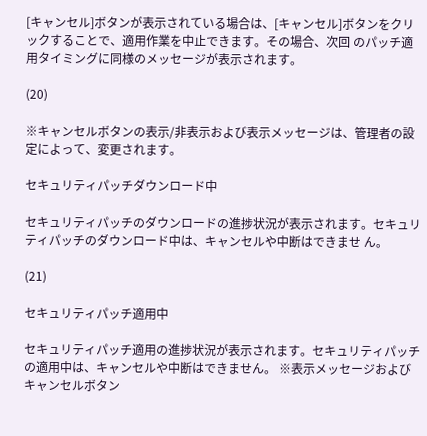[キャンセル]ボタンが表示されている場合は、[キャンセル]ボタンをクリックすることで、適用作業を中止できます。その場合、次回 のパッチ適用タイミングに同様のメッセージが表示されます。

(20)

※キャンセルボタンの表示/非表示および表示メッセージは、管理者の設定によって、変更されます。

セキュリティパッチダウンロード中

セキュリティパッチのダウンロードの進捗状況が表示されます。セキュリティパッチのダウンロード中は、キャンセルや中断はできませ ん。

(21)

セキュリティパッチ適用中

セキュリティパッチ適用の進捗状況が表示されます。セキュリティパッチの適用中は、キャンセルや中断はできません。 ※表示メッセージおよびキャンセルボタン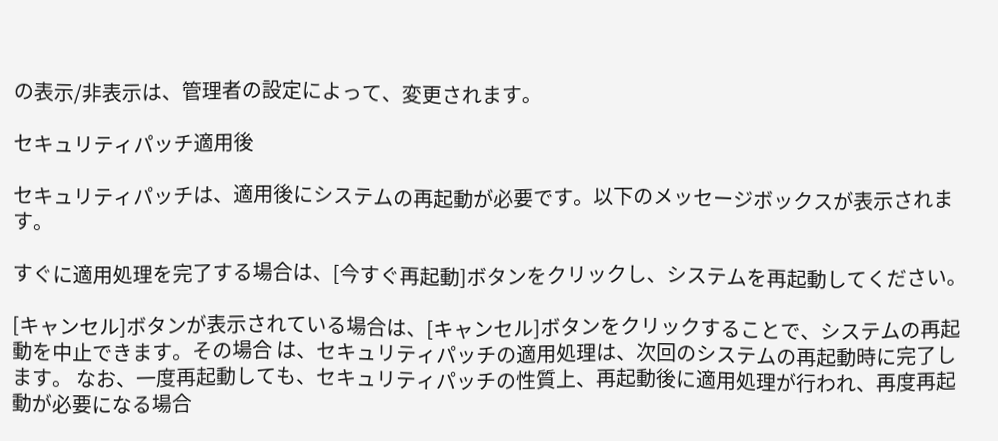の表示/非表示は、管理者の設定によって、変更されます。

セキュリティパッチ適用後

セキュリティパッチは、適用後にシステムの再起動が必要です。以下のメッセージボックスが表示されます。

すぐに適用処理を完了する場合は、[今すぐ再起動]ボタンをクリックし、システムを再起動してください。

[キャンセル]ボタンが表示されている場合は、[キャンセル]ボタンをクリックすることで、システムの再起動を中止できます。その場合 は、セキュリティパッチの適用処理は、次回のシステムの再起動時に完了します。 なお、一度再起動しても、セキュリティパッチの性質上、再起動後に適用処理が行われ、再度再起動が必要になる場合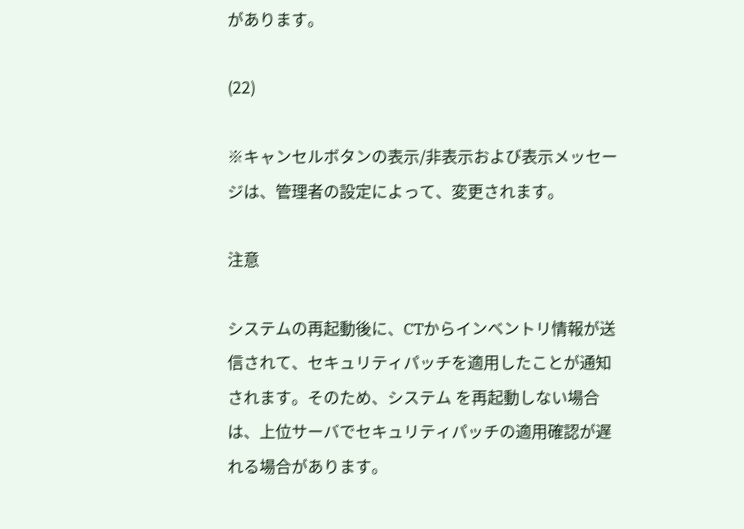があります。

(22)

※キャンセルボタンの表示/非表示および表示メッセージは、管理者の設定によって、変更されます。

注意

システムの再起動後に、CTからインベントリ情報が送信されて、セキュリティパッチを適用したことが通知されます。そのため、システム を再起動しない場合は、上位サーバでセキュリティパッチの適用確認が遅れる場合があります。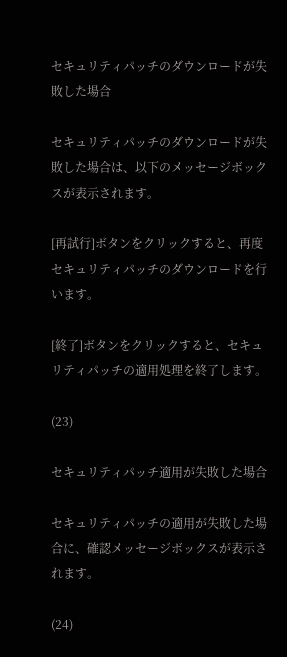セキュリティパッチのダウンロードが失敗した場合

セキュリティパッチのダウンロードが失敗した場合は、以下のメッセージボックスが表示されます。

[再試行]ボタンをクリックすると、再度セキュリティパッチのダウンロードを行います。

[終了]ボタンをクリックすると、セキュリティパッチの適用処理を終了します。

(23)

セキュリティパッチ適用が失敗した場合

セキュリティパッチの適用が失敗した場合に、確認メッセージボックスが表示されます。

(24)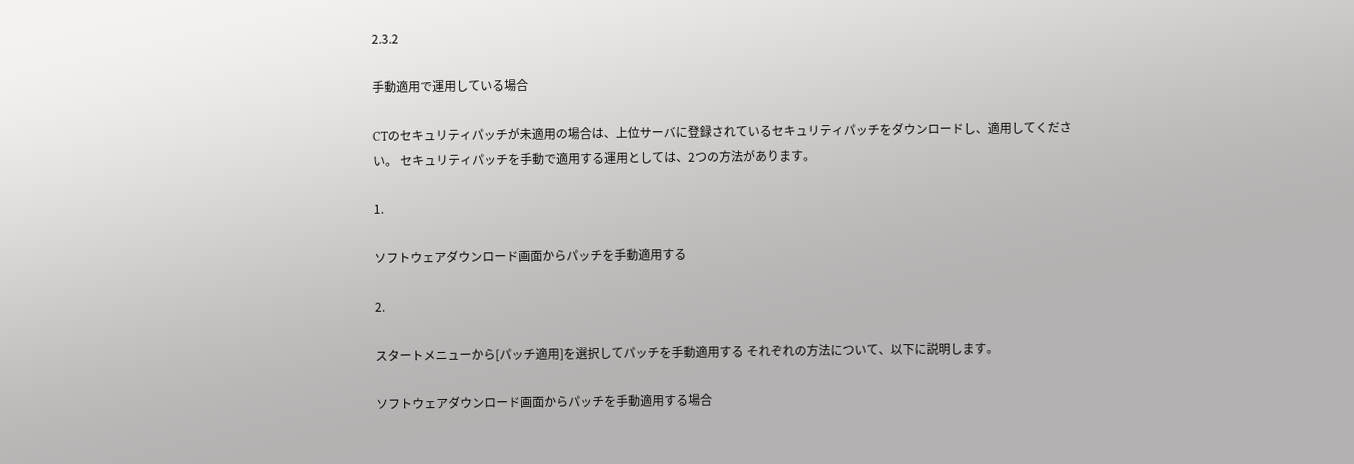2.3.2

手動適用で運用している場合

CTのセキュリティパッチが未適用の場合は、上位サーバに登録されているセキュリティパッチをダウンロードし、適用してください。 セキュリティパッチを手動で適用する運用としては、2つの方法があります。

1.

ソフトウェアダウンロード画面からパッチを手動適用する

2.

スタートメニューから[パッチ適用]を選択してパッチを手動適用する それぞれの方法について、以下に説明します。

ソフトウェアダウンロード画面からパッチを手動適用する場合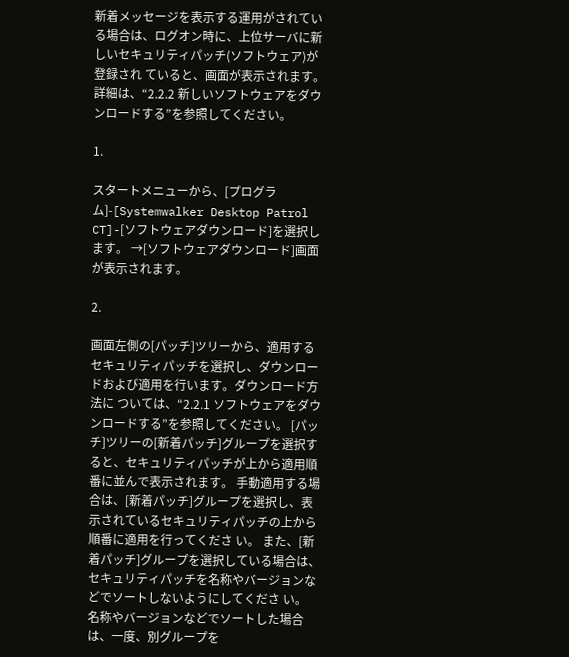新着メッセージを表示する運用がされている場合は、ログオン時に、上位サーバに新しいセキュリティパッチ(ソフトウェア)が登録され ていると、画面が表示されます。詳細は、“2.2.2 新しいソフトウェアをダウンロードする”を参照してください。

1.

スタートメニューから、[プログラム]-[Systemwalker Desktop Patrol CT]-[ソフトウェアダウンロード]を選択します。 →[ソフトウェアダウンロード]画面が表示されます。

2.

画面左側の[パッチ]ツリーから、適用するセキュリティパッチを選択し、ダウンロードおよび適用を行います。ダウンロード方法に ついては、“2.2.1 ソフトウェアをダウンロードする”を参照してください。 [パッチ]ツリーの[新着パッチ]グループを選択すると、セキュリティパッチが上から適用順番に並んで表示されます。 手動適用する場合は、[新着パッチ]グループを選択し、表示されているセキュリティパッチの上から順番に適用を行ってくださ い。 また、[新着パッチ]グループを選択している場合は、セキュリティパッチを名称やバージョンなどでソートしないようにしてくださ い。 名称やバージョンなどでソートした場合は、一度、別グループを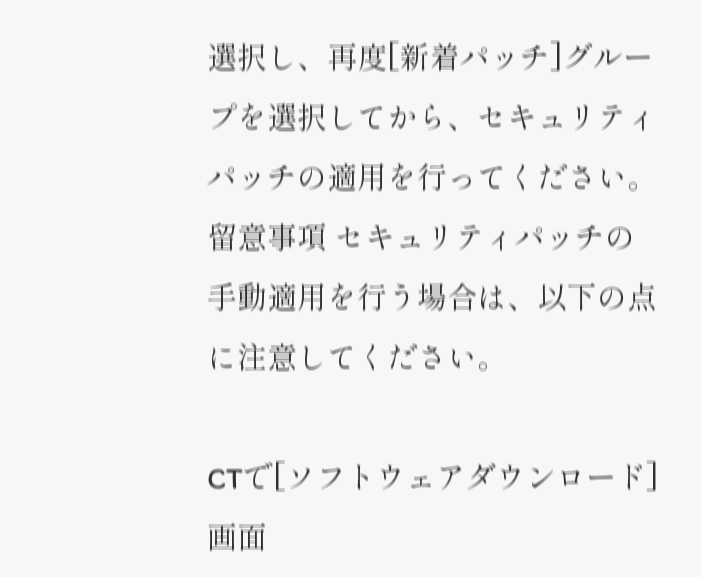選択し、再度[新着パッチ]グループを選択してから、セキュリティ パッチの適用を行ってください。 留意事項 セキュリティパッチの手動適用を行う場合は、以下の点に注意してください。

CTで[ソフトウェアダウンロード]画面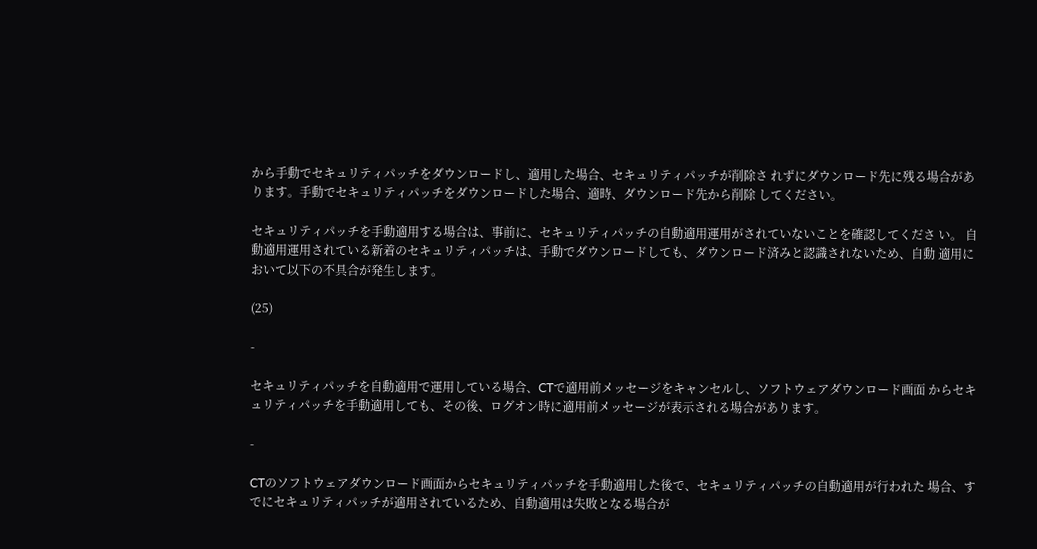から手動でセキュリティパッチをダウンロードし、適用した場合、セキュリティパッチが削除さ れずにダウンロード先に残る場合があります。手動でセキュリティパッチをダウンロードした場合、適時、ダウンロード先から削除 してください。

セキュリティパッチを手動適用する場合は、事前に、セキュリティパッチの自動適用運用がされていないことを確認してくださ い。 自動適用運用されている新着のセキュリティパッチは、手動でダウンロードしても、ダウンロード済みと認識されないため、自動 適用において以下の不具合が発生します。

(25)

-

セキュリティパッチを自動適用で運用している場合、CTで適用前メッセージをキャンセルし、ソフトウェアダウンロード画面 からセキュリティパッチを手動適用しても、その後、ログオン時に適用前メッセージが表示される場合があります。

-

CTのソフトウェアダウンロード画面からセキュリティパッチを手動適用した後で、セキュリティパッチの自動適用が行われた 場合、すでにセキュリティパッチが適用されているため、自動適用は失敗となる場合が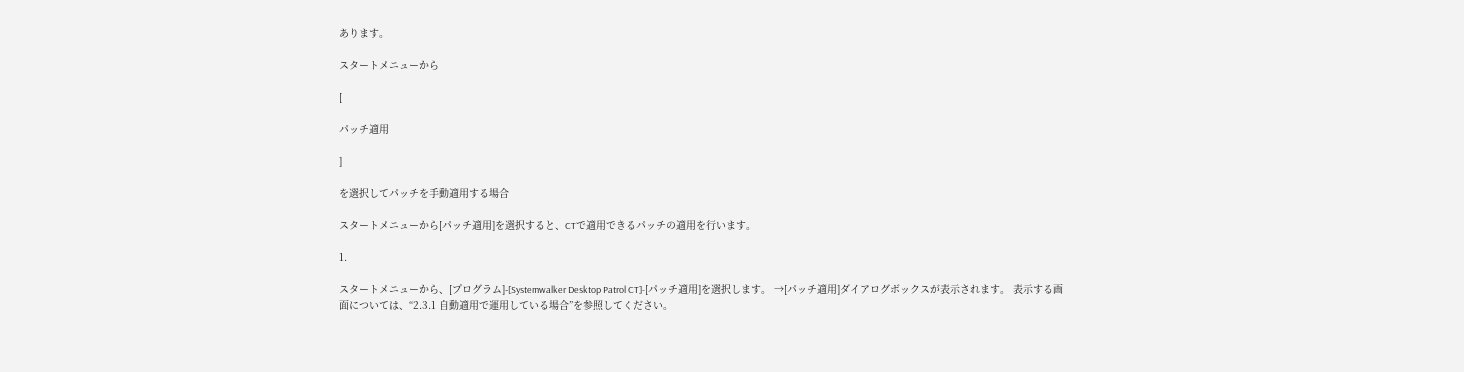あります。

スタートメニューから

[

パッチ適用

]

を選択してパッチを手動適用する場合

スタートメニューから[パッチ適用]を選択すると、CTで適用できるパッチの適用を行います。

1.

スタートメニューから、[プログラム]-[Systemwalker Desktop Patrol CT]-[パッチ適用]を選択します。 →[パッチ適用]ダイアログボックスが表示されます。 表示する画面については、“2.3.1 自動適用で運用している場合”を参照してください。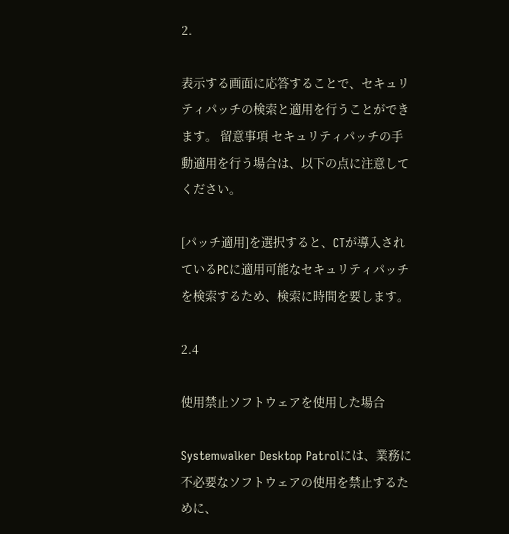2.

表示する画面に応答することで、セキュリティパッチの検索と適用を行うことができます。 留意事項 セキュリティパッチの手動適用を行う場合は、以下の点に注意してください。

[パッチ適用]を選択すると、CTが導入されているPCに適用可能なセキュリティパッチを検索するため、検索に時間を要します。

2.4

使用禁止ソフトウェアを使用した場合

Systemwalker Desktop Patrolには、業務に不必要なソフトウェアの使用を禁止するために、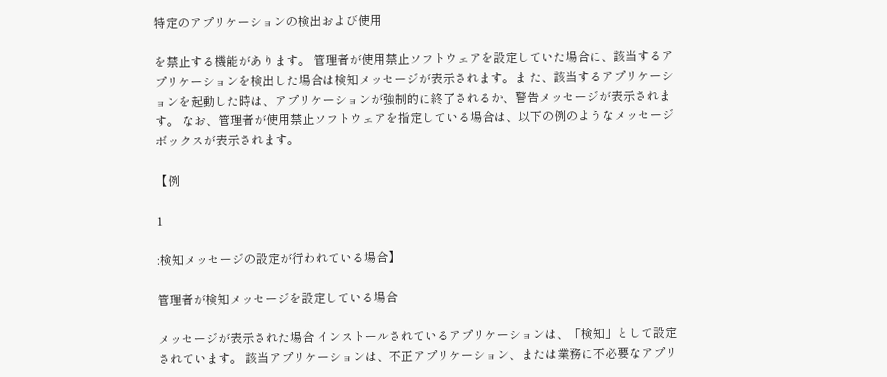特定のアプリケーションの検出および使用

を禁止する機能があります。 管理者が使用禁止ソフトウェアを設定していた場合に、該当するアプリケーションを検出した場合は検知メッセージが表示されます。ま た、該当するアプリケーションを起動した時は、アプリケーションが強制的に終了されるか、警告メッセージが表示されます。 なお、管理者が使用禁止ソフトウェアを指定している場合は、以下の例のようなメッセージボックスが表示されます。

【例

1

:検知メッセージの設定が行われている場合】

管理者が検知メッセージを設定している場合

メッセージが表示された場合 インストールされているアプリケーションは、「検知」として設定されています。 該当アプリケーションは、不正アプリケーション、または業務に不必要なアプリ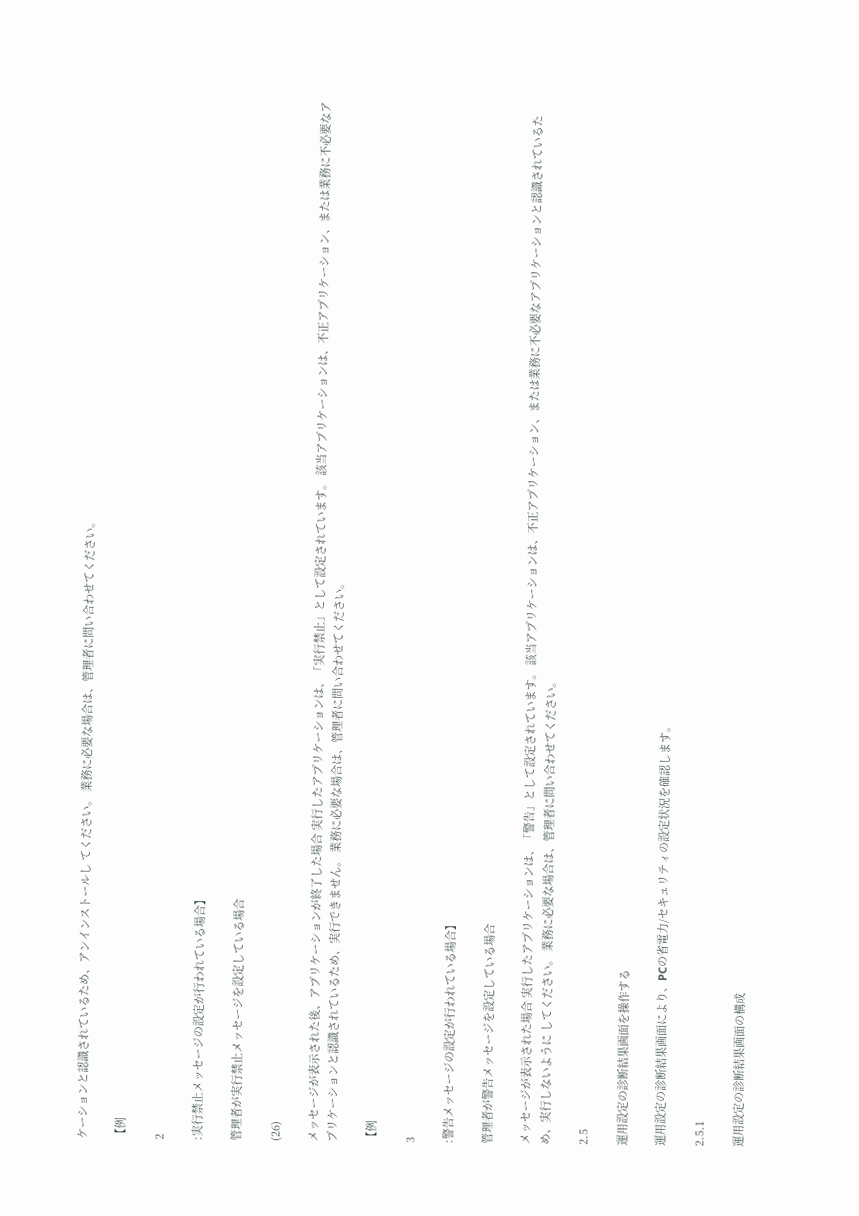ケーションと認識されているため、アンインストールし てください。 業務に必要な場合は、管理者に問い合わせてください。

【例

2

:実行禁止メッセージの設定が行われている場合】

管理者が実行禁止メッセージを設定している場合

(26)

メッセージが表示された後、アプリケーションが終了した場合 実行したアプリケーションは、「実行禁止」として設定されています。 該当アプリケーションは、不正アプリケーション、または業務に不必要なアプリケーションと認識されているため、実行できません。 業務に必要な場合は、管理者に問い合わせてください。

【例

3

:警告メッセージの設定が行われている場合】

管理者が警告メッセージを設定している場合

メッセージが表示された場合 実行したアプリケーションは、「警告」として設定されています。 該当アプリケーションは、不正アプリケーション、または業務に不必要なアプリケーションと認識されているため、実行しないように してください。 業務に必要な場合は、管理者に問い合わせてください。

2.5

運用設定の診断結果画面を操作する

運用設定の診断結果画面により、PCの省電力/セキュリティの設定状況を確認します。

2.5.1

運用設定の診断結果画面の構成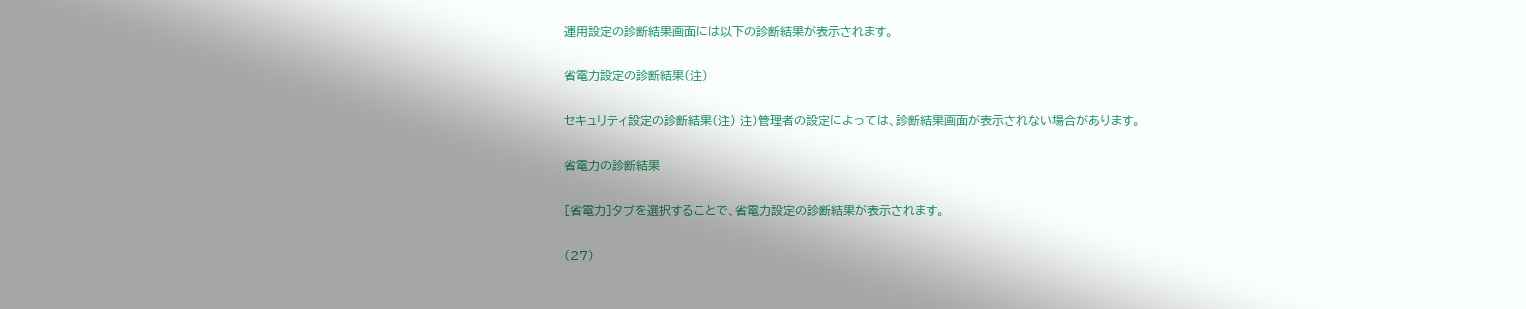運用設定の診断結果画面には以下の診断結果が表示されます。

省電力設定の診断結果(注)

セキュリティ設定の診断結果(注) 注)管理者の設定によっては、診断結果画面が表示されない場合があります。

省電力の診断結果

[省電力]タブを選択することで、省電力設定の診断結果が表示されます。

(27)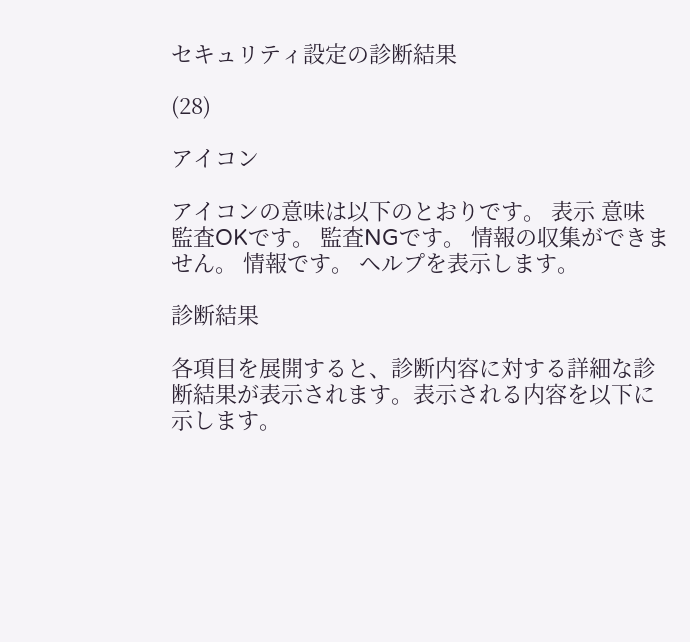セキュリティ設定の診断結果

(28)

アイコン

アイコンの意味は以下のとおりです。 表示 意味 監査OKです。 監査NGです。 情報の収集ができません。 情報です。 ヘルプを表示します。

診断結果

各項目を展開すると、診断内容に対する詳細な診断結果が表示されます。表示される内容を以下に示します。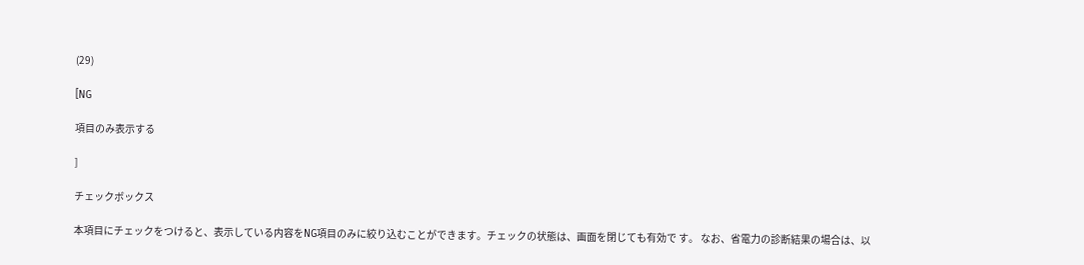(29)

[NG

項目のみ表示する

]

チェックボックス

本項目にチェックをつけると、表示している内容をNG項目のみに絞り込むことができます。チェックの状態は、画面を閉じても有効で す。 なお、省電力の診断結果の場合は、以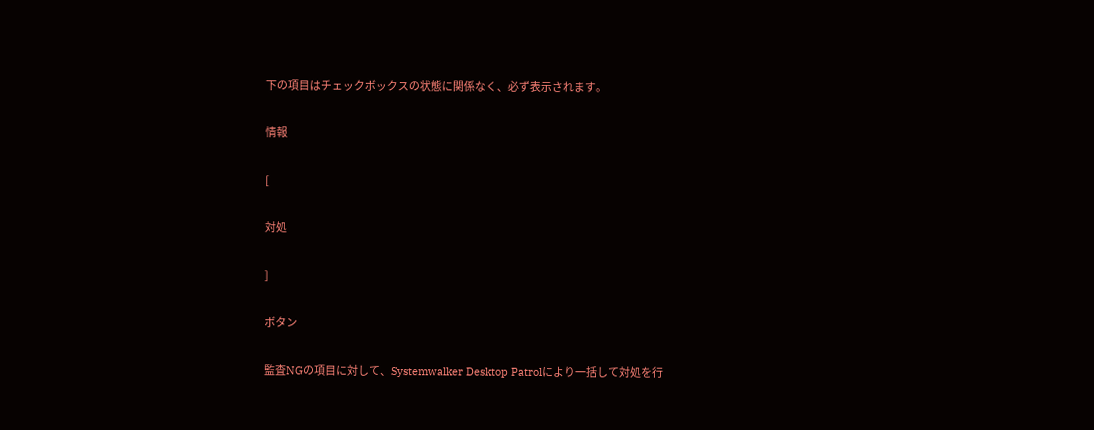下の項目はチェックボックスの状態に関係なく、必ず表示されます。

情報

[

対処

]

ボタン

監査NGの項目に対して、Systemwalker Desktop Patrolにより一括して対処を行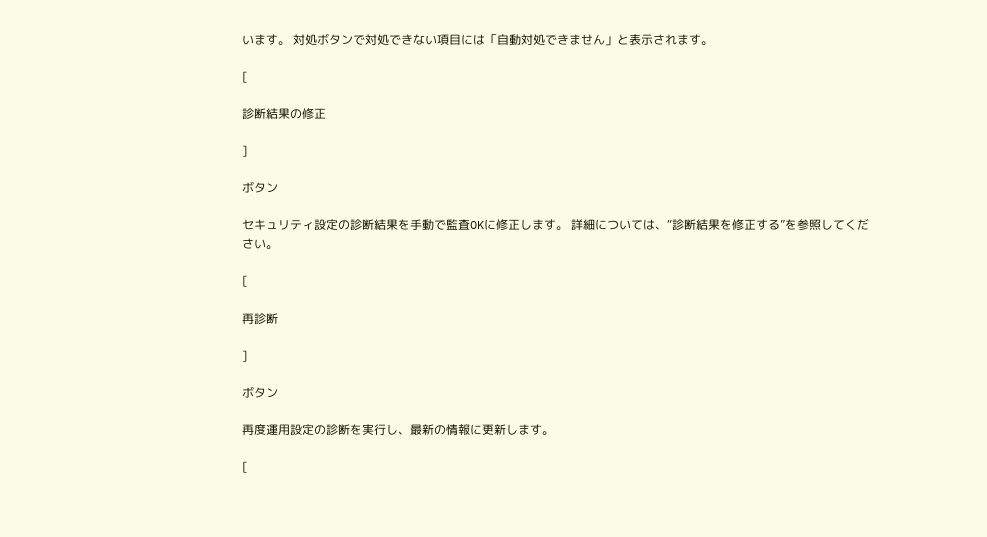います。 対処ボタンで対処できない項目には「自動対処できません」と表示されます。

[

診断結果の修正

]

ボタン

セキュリティ設定の診断結果を手動で監査OKに修正します。 詳細については、“診断結果を修正する”を参照してください。

[

再診断

]

ボタン

再度運用設定の診断を実行し、最新の情報に更新します。

[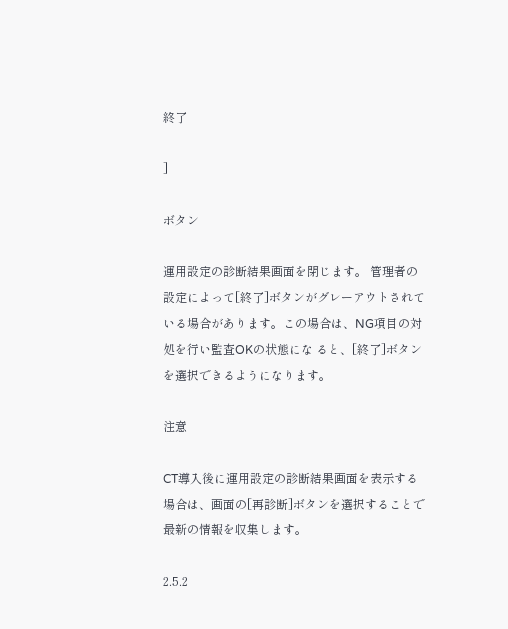終了

]

ボタン

運用設定の診断結果画面を閉じます。 管理者の設定によって[終了]ボタンがグレーアウトされている場合があります。この場合は、NG項目の対処を行い監査OKの状態にな ると、[終了]ボタンを選択できるようになります。

注意

CT導入後に運用設定の診断結果画面を表示する場合は、画面の[再診断]ボタンを選択することで最新の情報を収集します。

2.5.2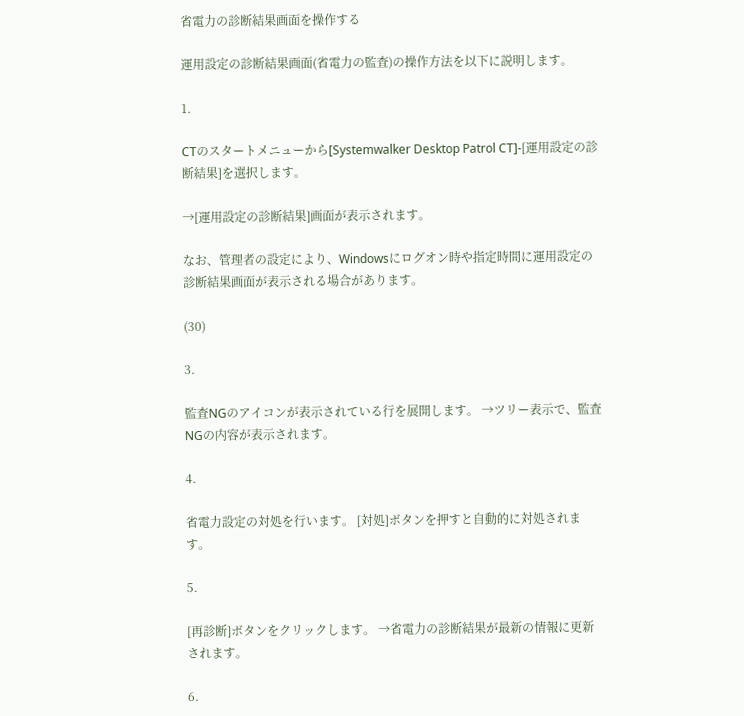省電力の診断結果画面を操作する

運用設定の診断結果画面(省電力の監査)の操作方法を以下に説明します。

1.

CTのスタートメニューから[Systemwalker Desktop Patrol CT]-[運用設定の診断結果]を選択します。

→[運用設定の診断結果]画面が表示されます。

なお、管理者の設定により、Windowsにログオン時や指定時間に運用設定の診断結果画面が表示される場合があります。

(30)

3.

監査NGのアイコンが表示されている行を展開します。 →ツリー表示で、監査NGの内容が表示されます。

4.

省電力設定の対処を行います。 [対処]ボタンを押すと自動的に対処されます。

5.

[再診断]ボタンをクリックします。 →省電力の診断結果が最新の情報に更新されます。

6.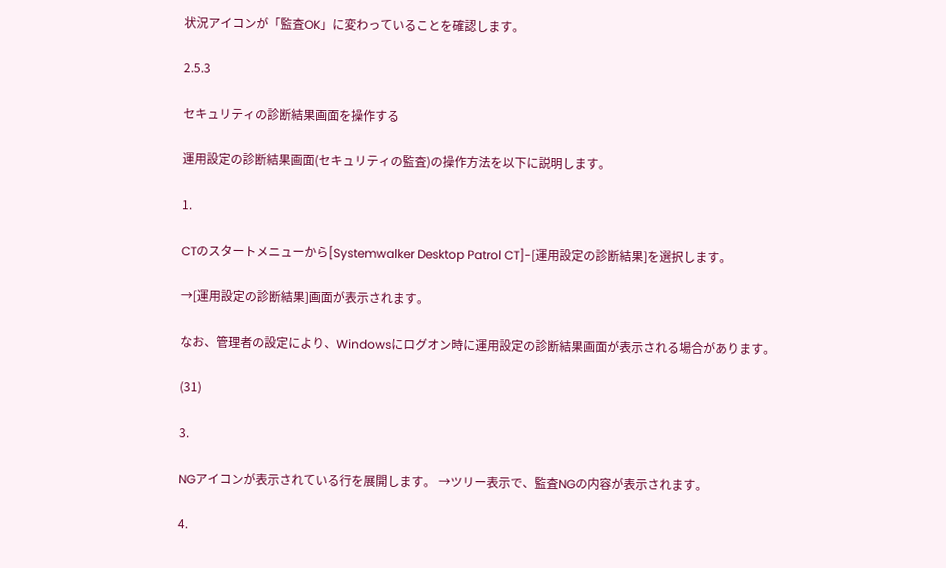状況アイコンが「監査OK」に変わっていることを確認します。

2.5.3

セキュリティの診断結果画面を操作する

運用設定の診断結果画面(セキュリティの監査)の操作方法を以下に説明します。

1.

CTのスタートメニューから[Systemwalker Desktop Patrol CT]-[運用設定の診断結果]を選択します。

→[運用設定の診断結果]画面が表示されます。

なお、管理者の設定により、Windowsにログオン時に運用設定の診断結果画面が表示される場合があります。

(31)

3.

NGアイコンが表示されている行を展開します。 →ツリー表示で、監査NGの内容が表示されます。

4.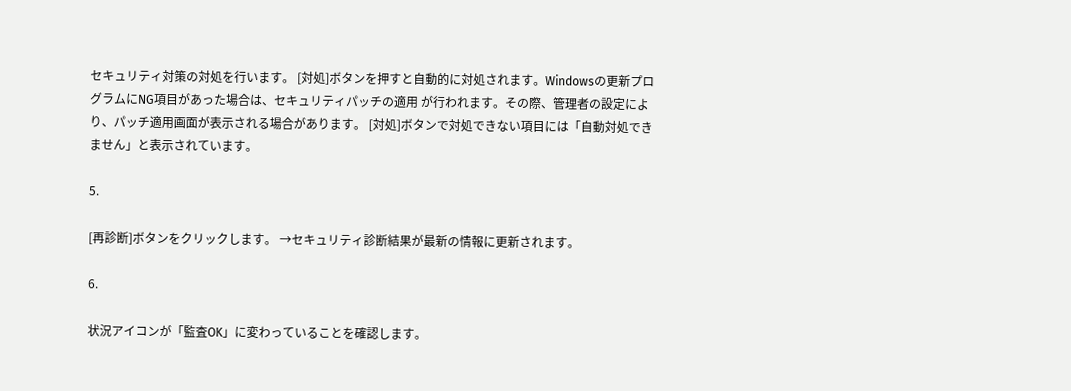セキュリティ対策の対処を行います。 [対処]ボタンを押すと自動的に対処されます。Windowsの更新プログラムにNG項目があった場合は、セキュリティパッチの適用 が行われます。その際、管理者の設定により、パッチ適用画面が表示される場合があります。 [対処]ボタンで対処できない項目には「自動対処できません」と表示されています。

5.

[再診断]ボタンをクリックします。 →セキュリティ診断結果が最新の情報に更新されます。

6.

状況アイコンが「監査OK」に変わっていることを確認します。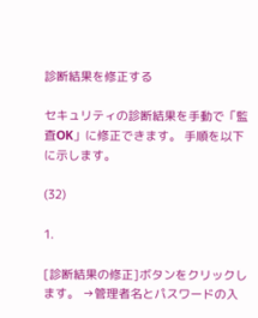診断結果を修正する

セキュリティの診断結果を手動で「監査OK」に修正できます。 手順を以下に示します。

(32)

1.

[診断結果の修正]ボタンをクリックします。 →管理者名とパスワードの入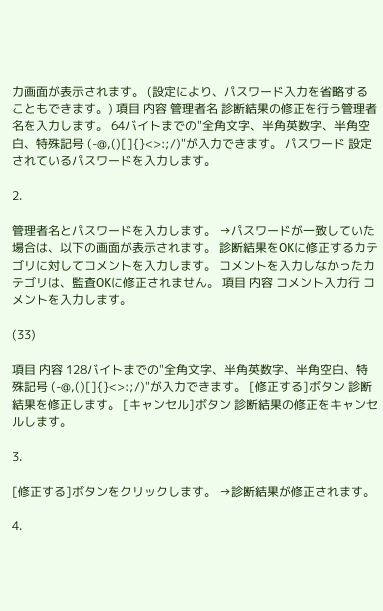力画面が表示されます。 (設定により、パスワード入力を省略することもできます。) 項目 内容 管理者名 診断結果の修正を行う管理者名を入力します。 64バイトまでの"全角文字、半角英数字、半角空白、特殊記号 (-@,()[]{}<>:;/)"が入力できます。 パスワード 設定されているパスワードを入力します。

2.

管理者名とパスワードを入力します。 →パスワードが一致していた場合は、以下の画面が表示されます。 診断結果をOKに修正するカテゴリに対してコメントを入力します。 コメントを入力しなかったカテゴリは、監査OKに修正されません。 項目 内容 コメント入力行 コメントを入力します。

(33)

項目 内容 128バイトまでの"全角文字、半角英数字、半角空白、特殊記号 (-@,()[]{}<>:;/)"が入力できます。 [修正する]ボタン 診断結果を修正します。 [キャンセル]ボタン 診断結果の修正をキャンセルします。

3.

[修正する]ボタンをクリックします。 →診断結果が修正されます。

4.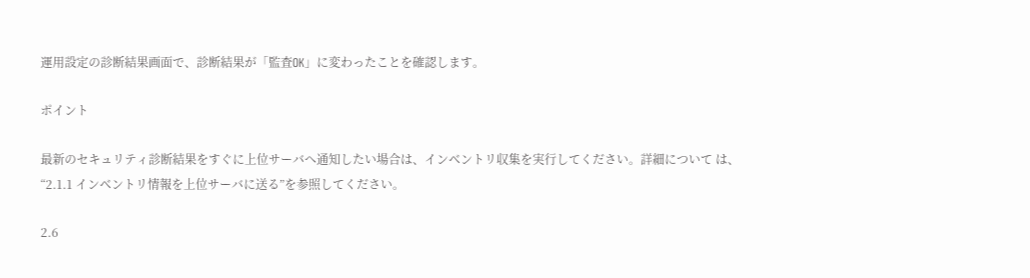運用設定の診断結果画面で、診断結果が「監査OK」に変わったことを確認します。

ポイント

最新のセキュリティ診断結果をすぐに上位サーバへ通知したい場合は、インベントリ収集を実行してください。詳細について は、“2.1.1 インベントリ情報を上位サーバに送る”を参照してください。

2.6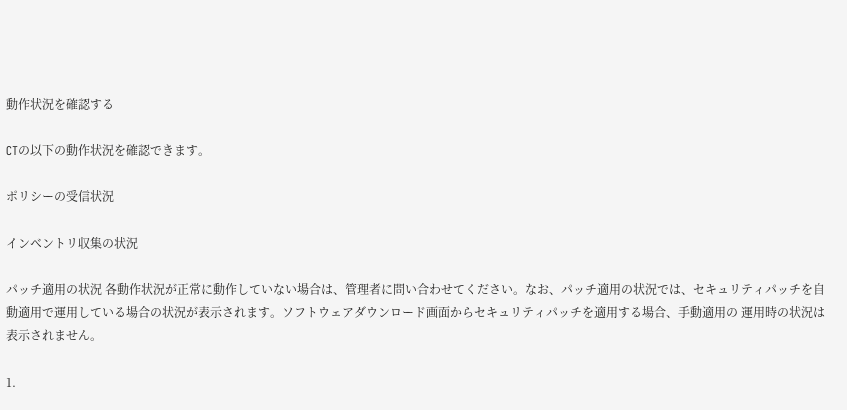動作状況を確認する

CTの以下の動作状況を確認できます。

ポリシーの受信状況

インベントリ収集の状況

パッチ適用の状況 各動作状況が正常に動作していない場合は、管理者に問い合わせてください。なお、パッチ適用の状況では、セキュリティパッチを自 動適用で運用している場合の状況が表示されます。ソフトウェアダウンロード画面からセキュリティパッチを適用する場合、手動適用の 運用時の状況は表示されません。

1.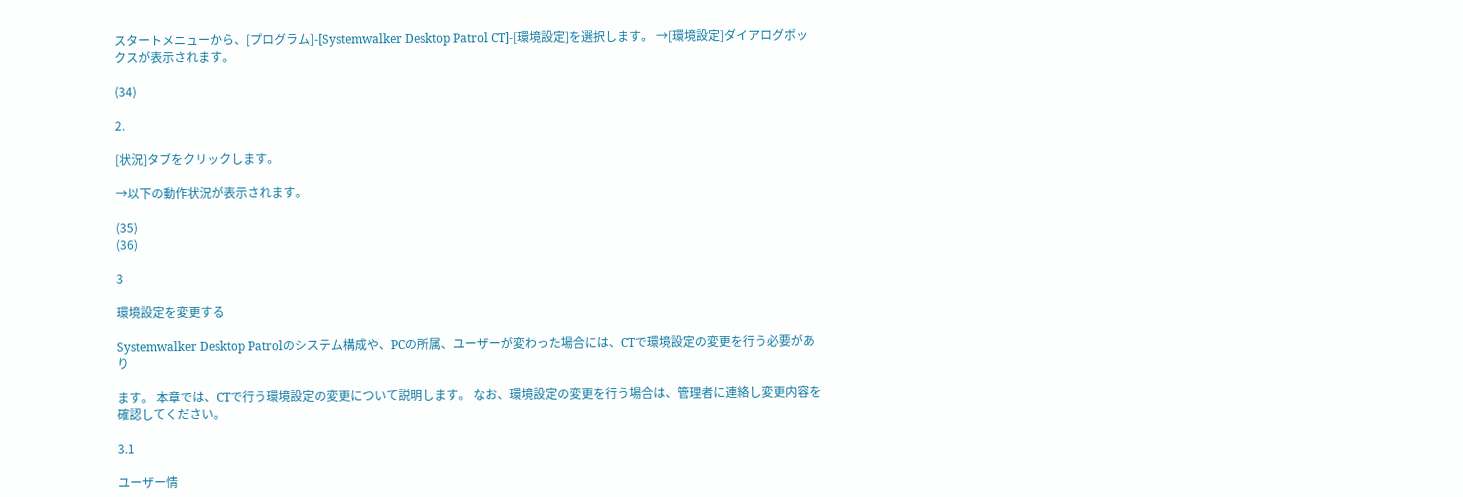スタートメニューから、[プログラム]-[Systemwalker Desktop Patrol CT]-[環境設定]を選択します。 →[環境設定]ダイアログボックスが表示されます。

(34)

2.

[状況]タブをクリックします。

→以下の動作状況が表示されます。

(35)
(36)

3

環境設定を変更する

Systemwalker Desktop Patrolのシステム構成や、PCの所属、ユーザーが変わった場合には、CTで環境設定の変更を行う必要があり

ます。 本章では、CTで行う環境設定の変更について説明します。 なお、環境設定の変更を行う場合は、管理者に連絡し変更内容を確認してください。

3.1

ユーザー情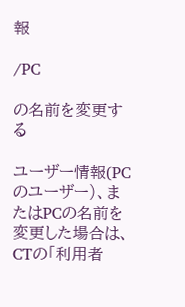報

/PC

の名前を変更する

ユーザー情報(PCのユーザー)、またはPCの名前を変更した場合は、CTの「利用者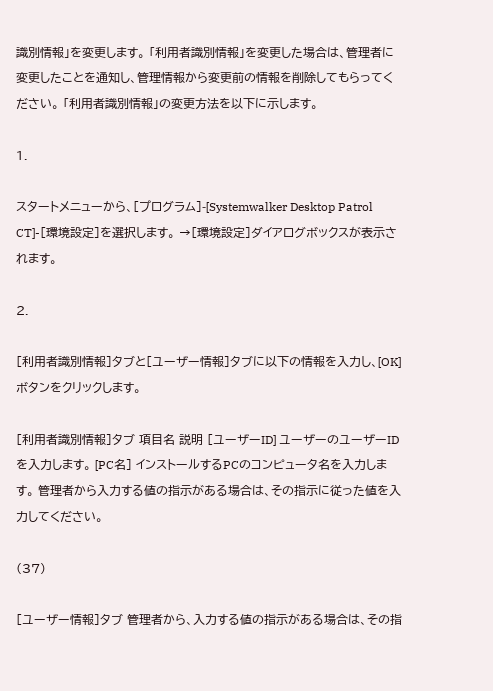識別情報」を変更します。 「利用者識別情報」を変更した場合は、管理者に変更したことを通知し、管理情報から変更前の情報を削除してもらってください。 「利用者識別情報」の変更方法を以下に示します。

1.

スタートメニューから、[プログラム]-[Systemwalker Desktop Patrol CT]-[環境設定]を選択します。 →[環境設定]ダイアログボックスが表示されます。

2.

[利用者識別情報]タブと[ユーザー情報]タブに以下の情報を入力し、[OK]ボタンをクリックします。

[利用者識別情報]タブ 項目名 説明 [ユーザーID] ユーザーのユーザーIDを入力します。 [PC名] インストールするPCのコンピュータ名を入力しま す。 管理者から入力する値の指示がある場合は、その指示に従った値を入力してください。

(37)

[ユーザー情報]タブ 管理者から、入力する値の指示がある場合は、その指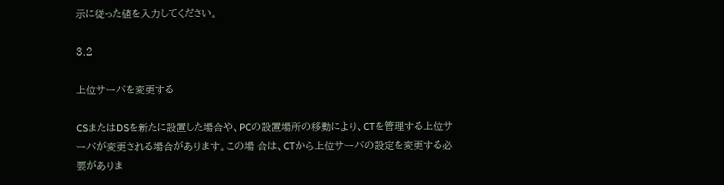示に従った値を入力してください。

3.2

上位サーバを変更する

CSまたはDSを新たに設置した場合や、PCの設置場所の移動により、CTを管理する上位サーバが変更される場合があります。この場 合は、CTから上位サーバの設定を変更する必要がありま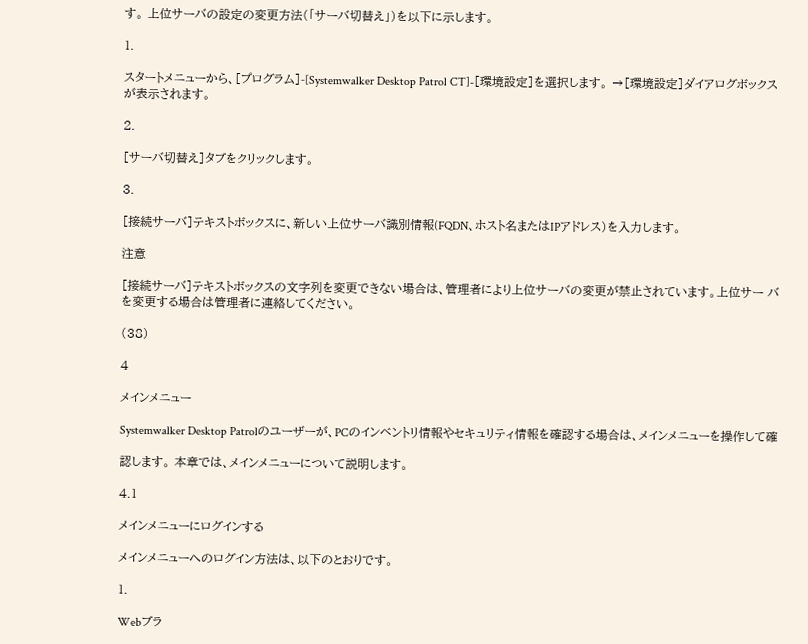す。 上位サーバの設定の変更方法(「サーバ切替え」)を以下に示します。

1.

スタートメニューから、[プログラム]-[Systemwalker Desktop Patrol CT]-[環境設定]を選択します。 →[環境設定]ダイアログボックスが表示されます。

2.

[サーバ切替え]タブをクリックします。

3.

[接続サーバ]テキストボックスに、新しい上位サーバ識別情報(FQDN、ホスト名またはIPアドレス)を入力します。

注意

[接続サーバ]テキストボックスの文字列を変更できない場合は、管理者により上位サーバの変更が禁止されています。上位サー バを変更する場合は管理者に連絡してください。

(38)

4

メインメニュー

Systemwalker Desktop Patrolのユーザーが、PCのインベントリ情報やセキュリティ情報を確認する場合は、メインメニューを操作して確

認します。 本章では、メインメニューについて説明します。

4.1

メインメニューにログインする

メインメニューへのログイン方法は、以下のとおりです。

1.

Webブラ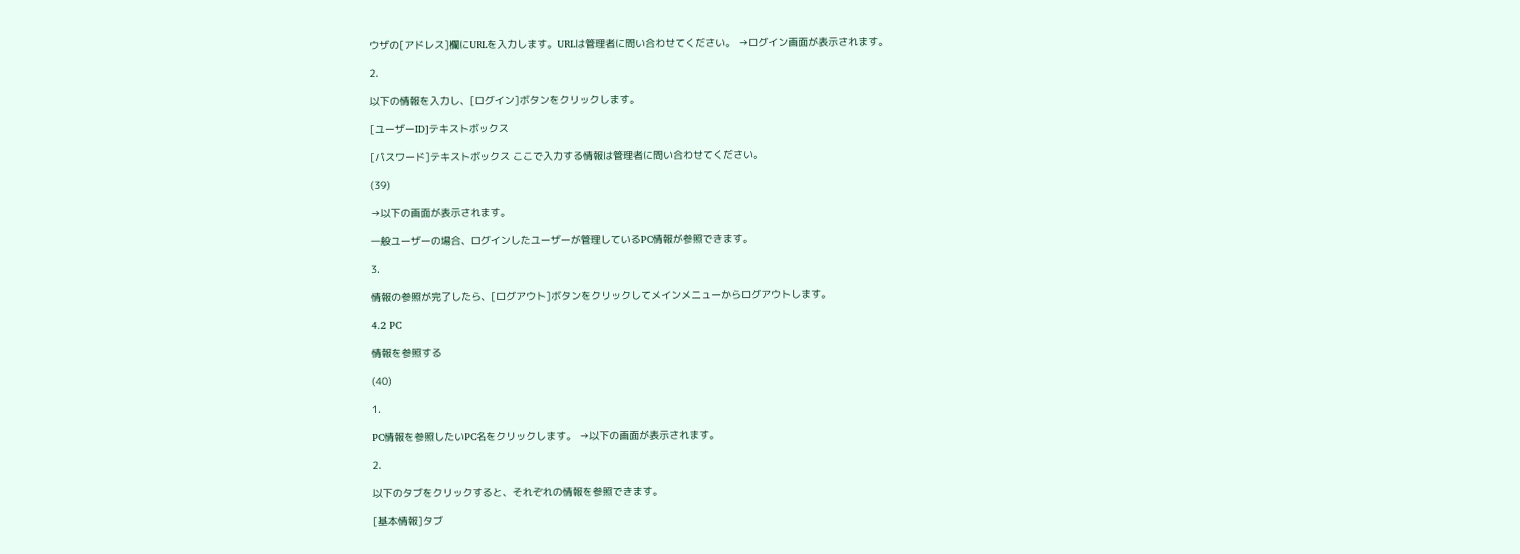ウザの[アドレス]欄にURLを入力します。URLは管理者に問い合わせてください。 →ログイン画面が表示されます。

2.

以下の情報を入力し、[ログイン]ボタンをクリックします。

[ユーザーID]テキストボックス

[パスワード]テキストボックス ここで入力する情報は管理者に問い合わせてください。

(39)

→以下の画面が表示されます。

一般ユーザーの場合、ログインしたユーザーが管理しているPC情報が参照できます。

3.

情報の参照が完了したら、[ログアウト]ボタンをクリックしてメインメニューからログアウトします。

4.2 PC

情報を参照する

(40)

1.

PC情報を参照したいPC名をクリックします。 →以下の画面が表示されます。

2.

以下のタブをクリックすると、それぞれの情報を参照できます。

[基本情報]タブ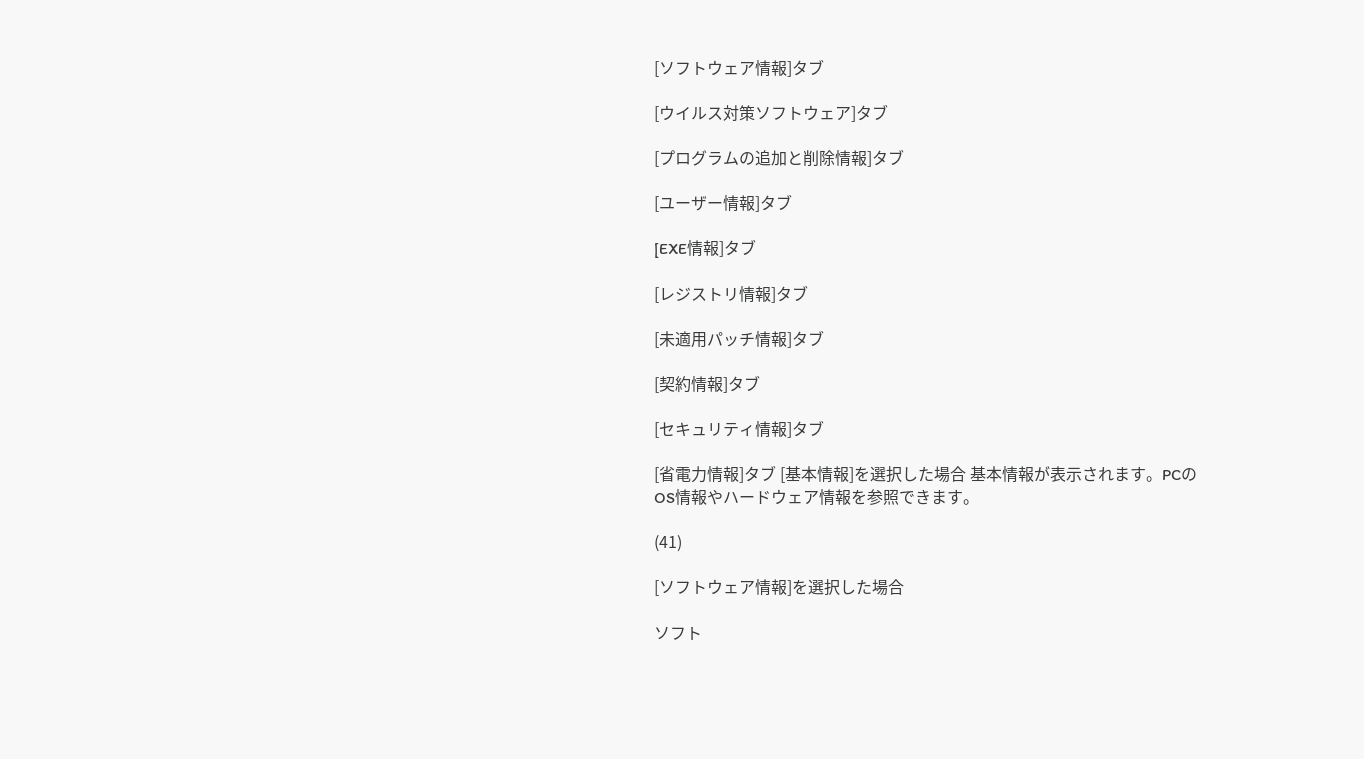[ソフトウェア情報]タブ

[ウイルス対策ソフトウェア]タブ

[プログラムの追加と削除情報]タブ

[ユーザー情報]タブ

[EXE情報]タブ

[レジストリ情報]タブ

[未適用パッチ情報]タブ

[契約情報]タブ

[セキュリティ情報]タブ

[省電力情報]タブ [基本情報]を選択した場合 基本情報が表示されます。PCのOS情報やハードウェア情報を参照できます。

(41)

[ソフトウェア情報]を選択した場合

ソフト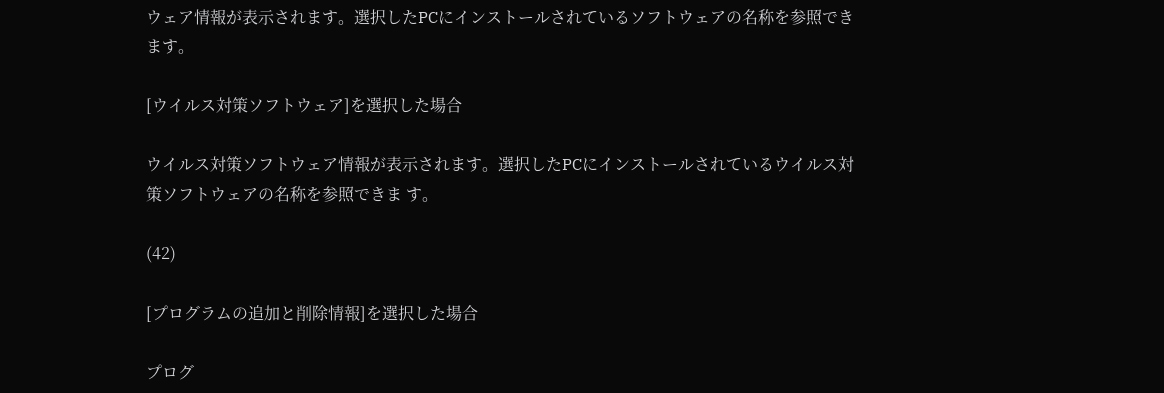ウェア情報が表示されます。選択したPCにインストールされているソフトウェアの名称を参照できます。

[ウイルス対策ソフトウェア]を選択した場合

ウイルス対策ソフトウェア情報が表示されます。選択したPCにインストールされているウイルス対策ソフトウェアの名称を参照できま す。

(42)

[プログラムの追加と削除情報]を選択した場合

プログ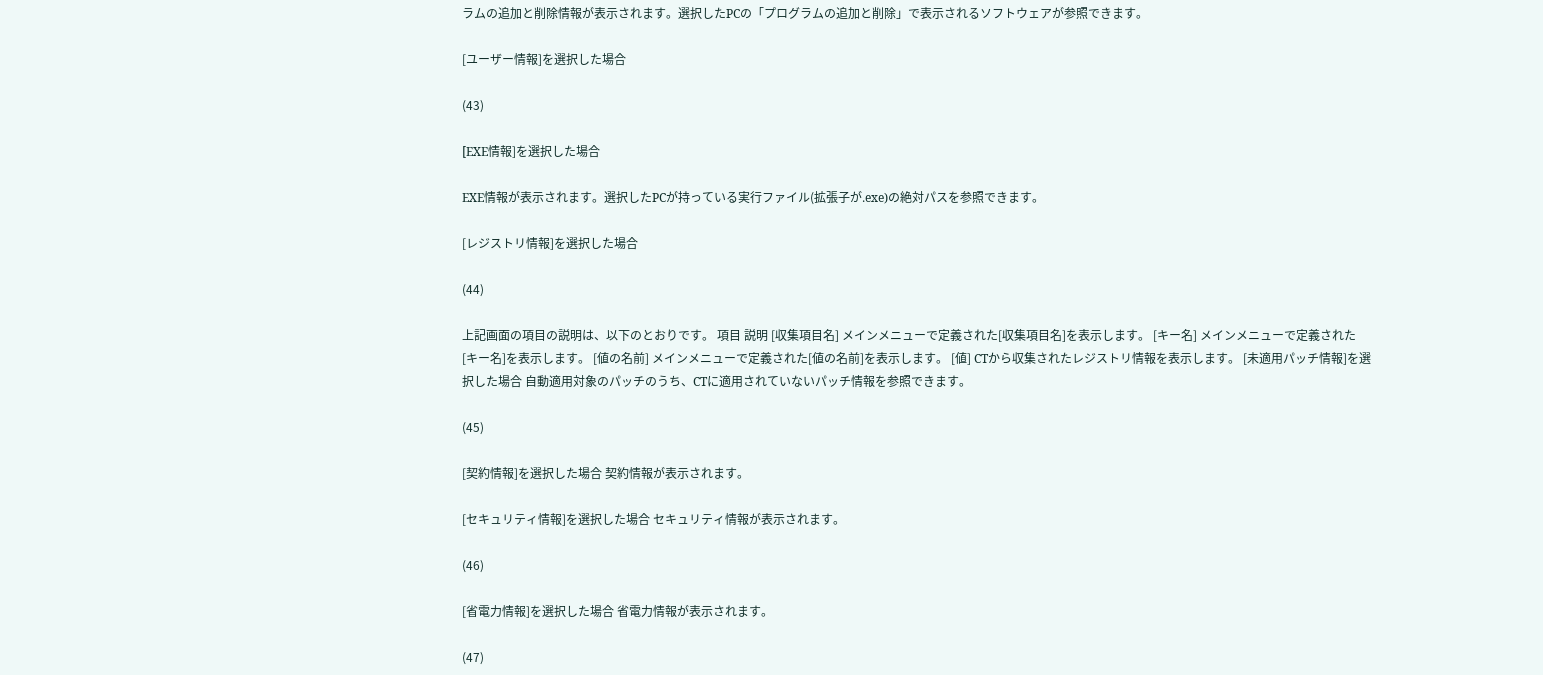ラムの追加と削除情報が表示されます。選択したPCの「プログラムの追加と削除」で表示されるソフトウェアが参照できます。

[ユーザー情報]を選択した場合

(43)

[EXE情報]を選択した場合

EXE情報が表示されます。選択したPCが持っている実行ファイル(拡張子が.exe)の絶対パスを参照できます。

[レジストリ情報]を選択した場合

(44)

上記画面の項目の説明は、以下のとおりです。 項目 説明 [収集項目名] メインメニューで定義された[収集項目名]を表示します。 [キー名] メインメニューで定義された[キー名]を表示します。 [値の名前] メインメニューで定義された[値の名前]を表示します。 [値] CTから収集されたレジストリ情報を表示します。 [未適用パッチ情報]を選択した場合 自動適用対象のパッチのうち、CTに適用されていないパッチ情報を参照できます。

(45)

[契約情報]を選択した場合 契約情報が表示されます。

[セキュリティ情報]を選択した場合 セキュリティ情報が表示されます。

(46)

[省電力情報]を選択した場合 省電力情報が表示されます。

(47)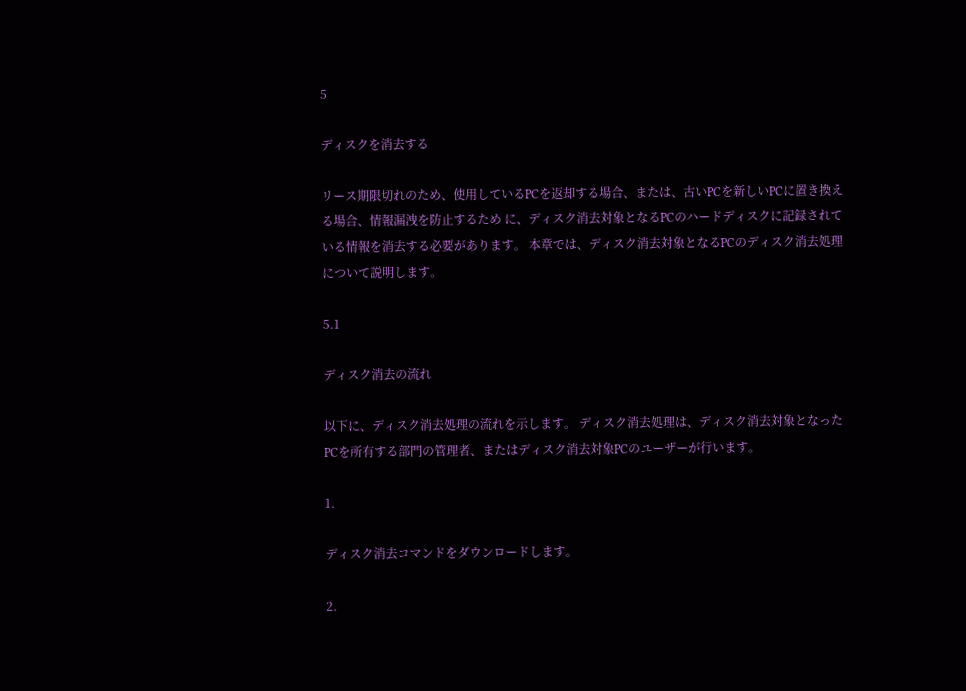5

ディスクを消去する

リース期限切れのため、使用しているPCを返却する場合、または、古いPCを新しいPCに置き換える場合、情報漏洩を防止するため に、ディスク消去対象となるPCのハードディスクに記録されている情報を消去する必要があります。 本章では、ディスク消去対象となるPCのディスク消去処理について説明します。

5.1

ディスク消去の流れ

以下に、ディスク消去処理の流れを示します。 ディスク消去処理は、ディスク消去対象となったPCを所有する部門の管理者、またはディスク消去対象PCのユーザーが行います。

1.

ディスク消去コマンドをダウンロードします。

2.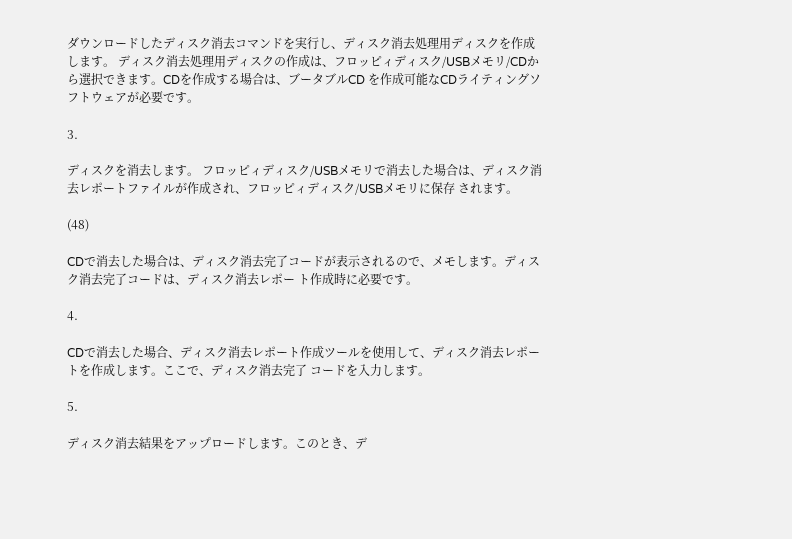ダウンロードしたディスク消去コマンドを実行し、ディスク消去処理用ディスクを作成します。 ディスク消去処理用ディスクの作成は、フロッピィディスク/USBメモリ/CDから選択できます。CDを作成する場合は、ブータブルCD を作成可能なCDライティングソフトウェアが必要です。

3.

ディスクを消去します。 フロッピィディスク/USBメモリで消去した場合は、ディスク消去レポートファイルが作成され、フロッピィディスク/USBメモリに保存 されます。

(48)

CDで消去した場合は、ディスク消去完了コードが表示されるので、メモします。ディスク消去完了コードは、ディスク消去レポー ト作成時に必要です。

4.

CDで消去した場合、ディスク消去レポート作成ツールを使用して、ディスク消去レポートを作成します。ここで、ディスク消去完了 コードを入力します。

5.

ディスク消去結果をアップロードします。このとき、デ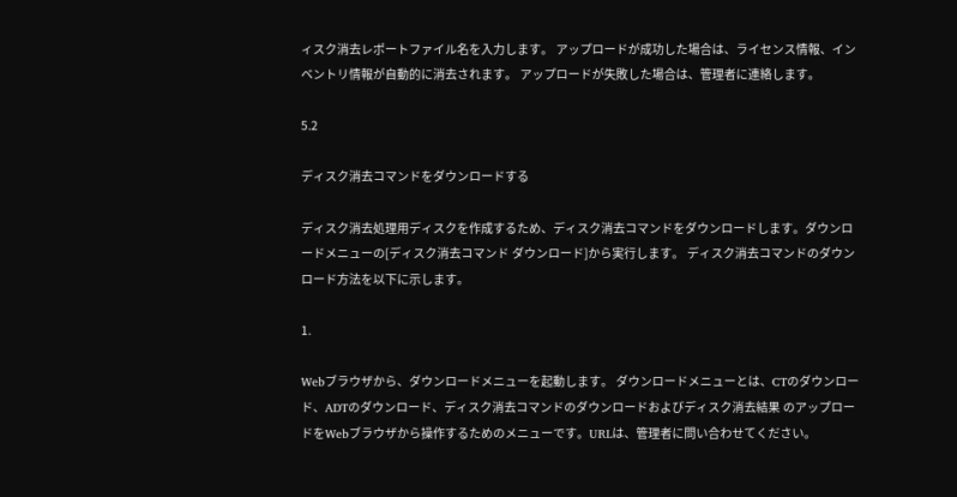ィスク消去レポートファイル名を入力します。 アップロードが成功した場合は、ライセンス情報、インベントリ情報が自動的に消去されます。 アップロードが失敗した場合は、管理者に連絡します。

5.2

ディスク消去コマンドをダウンロードする

ディスク消去処理用ディスクを作成するため、ディスク消去コマンドをダウンロードします。ダウンロードメニューの[ディスク消去コマンド ダウンロード]から実行します。 ディスク消去コマンドのダウンロード方法を以下に示します。

1.

Webブラウザから、ダウンロードメニューを起動します。 ダウンロードメニューとは、CTのダウンロード、ADTのダウンロード、ディスク消去コマンドのダウンロードおよびディスク消去結果 のアップロードをWebブラウザから操作するためのメニューです。URLは、管理者に問い合わせてください。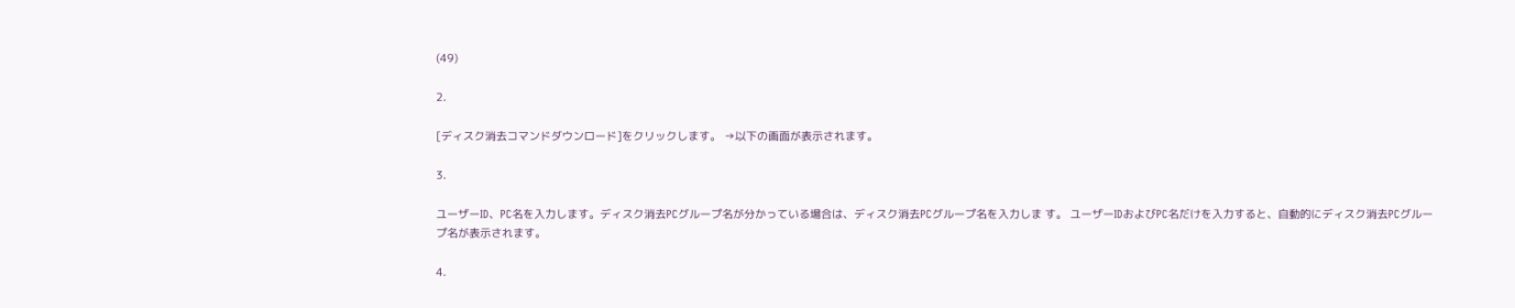(49)

2.

[ディスク消去コマンドダウンロード]をクリックします。 →以下の画面が表示されます。

3.

ユーザーID、PC名を入力します。ディスク消去PCグループ名が分かっている場合は、ディスク消去PCグループ名を入力しま す。 ユーザーIDおよびPC名だけを入力すると、自動的にディスク消去PCグループ名が表示されます。

4.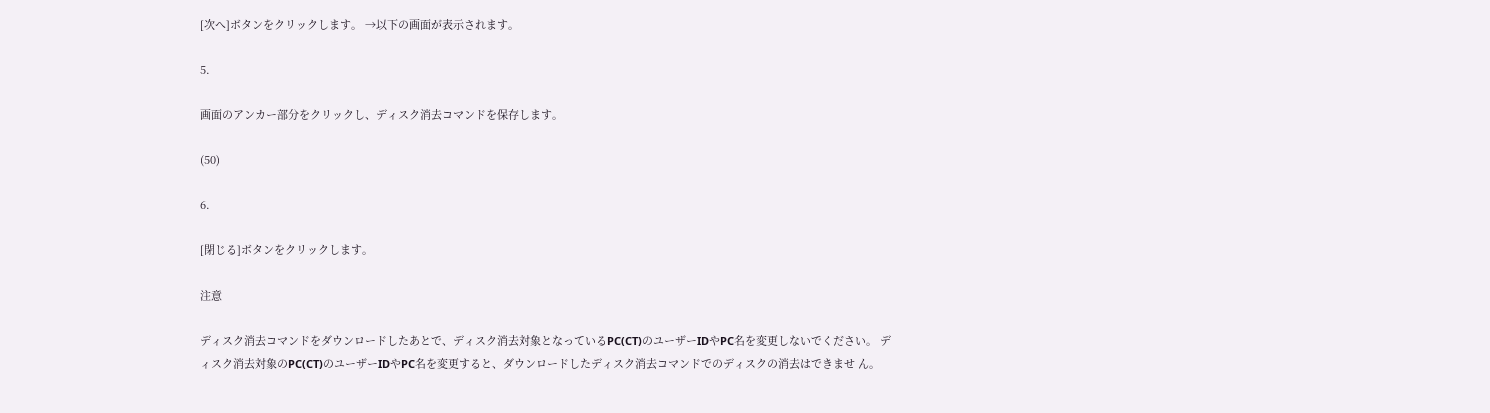[次へ]ボタンをクリックします。 →以下の画面が表示されます。

5.

画面のアンカー部分をクリックし、ディスク消去コマンドを保存します。

(50)

6.

[閉じる]ボタンをクリックします。

注意

ディスク消去コマンドをダウンロードしたあとで、ディスク消去対象となっているPC(CT)のユーザーIDやPC名を変更しないでください。 ディスク消去対象のPC(CT)のユーザーIDやPC名を変更すると、ダウンロードしたディスク消去コマンドでのディスクの消去はできませ ん。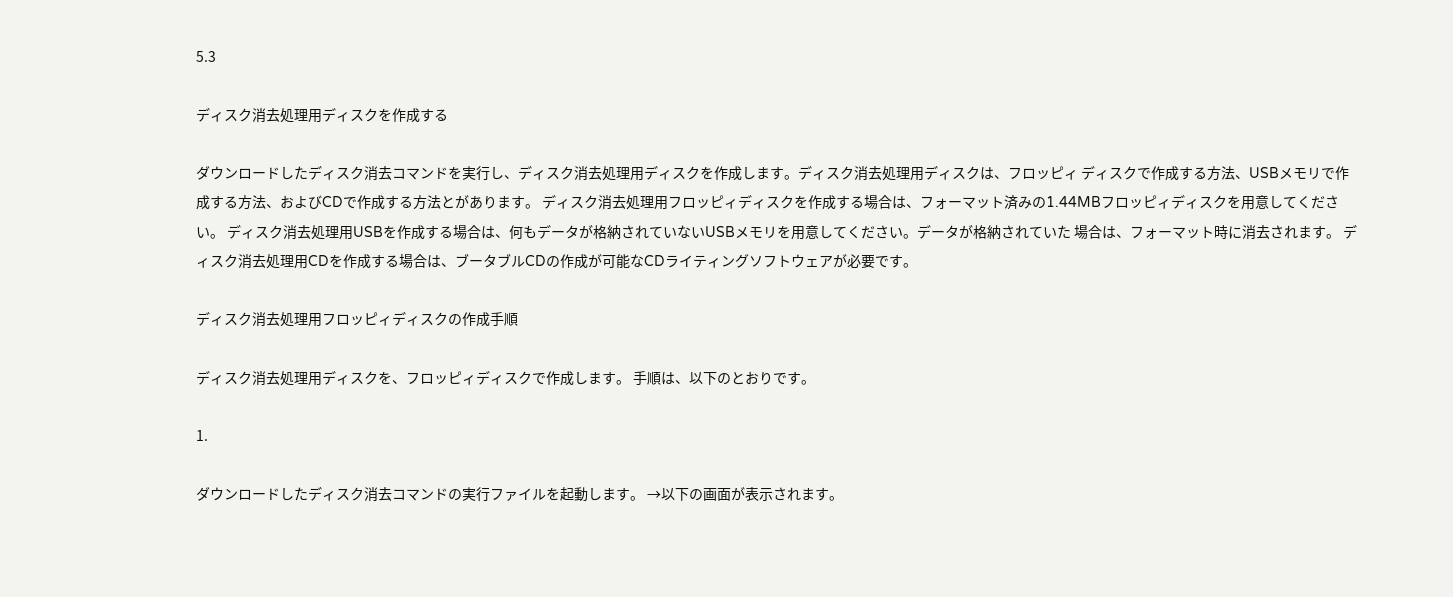5.3

ディスク消去処理用ディスクを作成する

ダウンロードしたディスク消去コマンドを実行し、ディスク消去処理用ディスクを作成します。ディスク消去処理用ディスクは、フロッピィ ディスクで作成する方法、USBメモリで作成する方法、およびCDで作成する方法とがあります。 ディスク消去処理用フロッピィディスクを作成する場合は、フォーマット済みの1.44MBフロッピィディスクを用意してください。 ディスク消去処理用USBを作成する場合は、何もデータが格納されていないUSBメモリを用意してください。データが格納されていた 場合は、フォーマット時に消去されます。 ディスク消去処理用CDを作成する場合は、ブータブルCDの作成が可能なCDライティングソフトウェアが必要です。

ディスク消去処理用フロッピィディスクの作成手順

ディスク消去処理用ディスクを、フロッピィディスクで作成します。 手順は、以下のとおりです。

1.

ダウンロードしたディスク消去コマンドの実行ファイルを起動します。 →以下の画面が表示されます。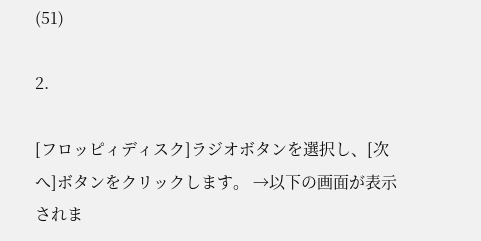(51)

2.

[フロッピィディスク]ラジオボタンを選択し、[次へ]ボタンをクリックします。 →以下の画面が表示されま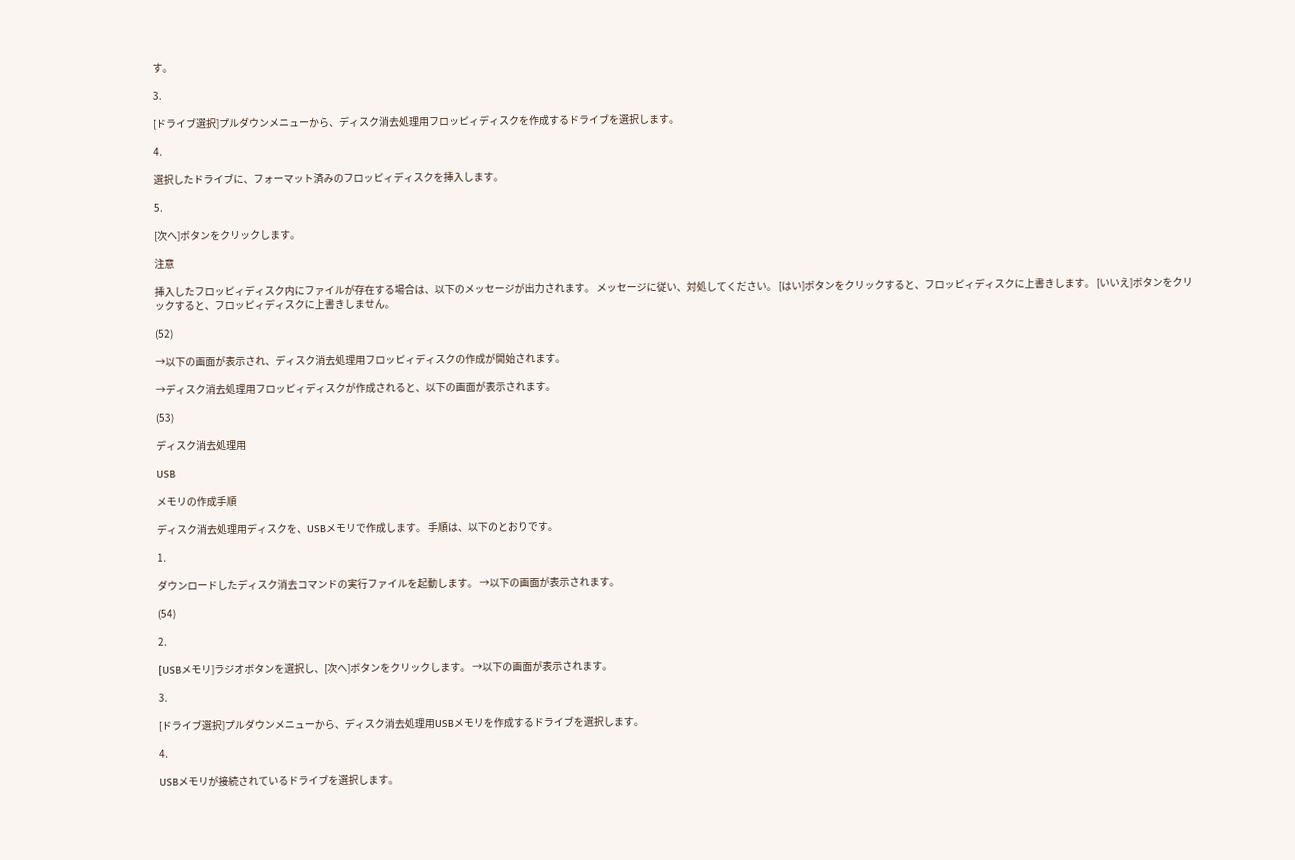す。

3.

[ドライブ選択]プルダウンメニューから、ディスク消去処理用フロッピィディスクを作成するドライブを選択します。

4.

選択したドライブに、フォーマット済みのフロッピィディスクを挿入します。

5.

[次へ]ボタンをクリックします。

注意

挿入したフロッピィディスク内にファイルが存在する場合は、以下のメッセージが出力されます。 メッセージに従い、対処してください。 [はい]ボタンをクリックすると、フロッピィディスクに上書きします。 [いいえ]ボタンをクリックすると、フロッピィディスクに上書きしません。

(52)

→以下の画面が表示され、ディスク消去処理用フロッピィディスクの作成が開始されます。

→ディスク消去処理用フロッピィディスクが作成されると、以下の画面が表示されます。

(53)

ディスク消去処理用

USB

メモリの作成手順

ディスク消去処理用ディスクを、USBメモリで作成します。 手順は、以下のとおりです。

1.

ダウンロードしたディスク消去コマンドの実行ファイルを起動します。 →以下の画面が表示されます。

(54)

2.

[USBメモリ]ラジオボタンを選択し、[次へ]ボタンをクリックします。 →以下の画面が表示されます。

3.

[ドライブ選択]プルダウンメニューから、ディスク消去処理用USBメモリを作成するドライブを選択します。

4.

USBメモリが接続されているドライブを選択します。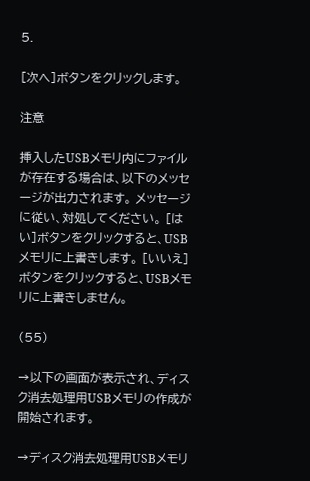5.

[次へ]ボタンをクリックします。

注意

挿入したUSBメモリ内にファイルが存在する場合は、以下のメッセージが出力されます。 メッセージに従い、対処してください。 [はい]ボタンをクリックすると、USBメモリに上書きします。 [いいえ]ボタンをクリックすると、USBメモリに上書きしません。

(55)

→以下の画面が表示され、ディスク消去処理用USBメモリの作成が開始されます。

→ディスク消去処理用USBメモリ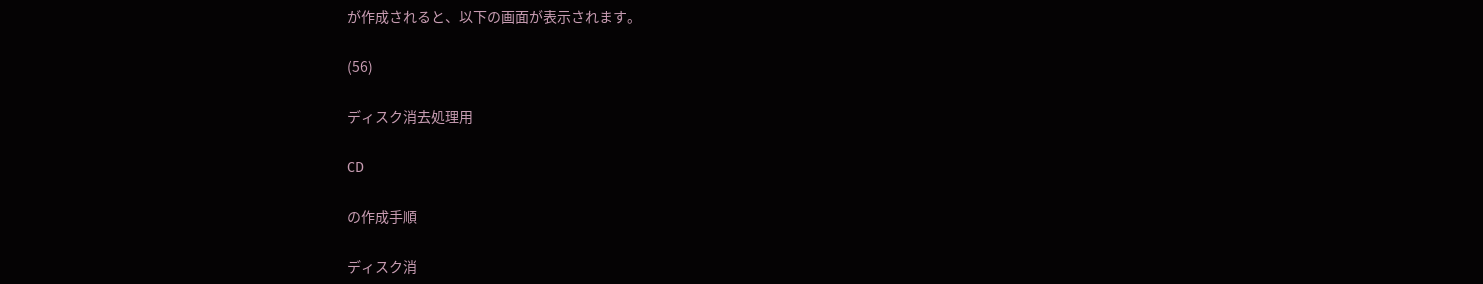が作成されると、以下の画面が表示されます。

(56)

ディスク消去処理用

CD

の作成手順

ディスク消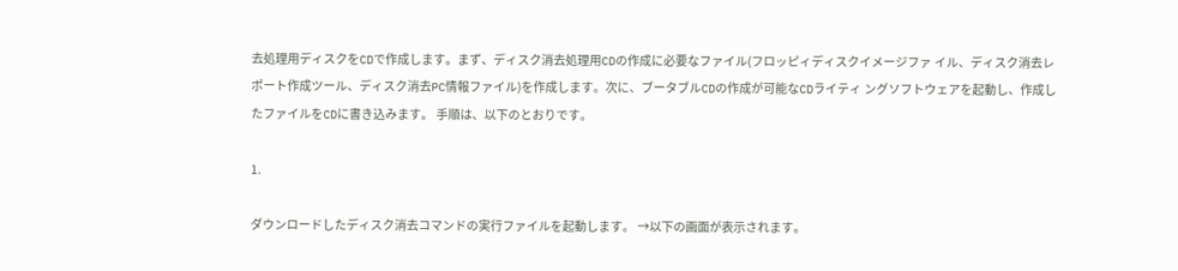去処理用ディスクをCDで作成します。まず、ディスク消去処理用CDの作成に必要なファイル(フロッピィディスクイメージファ イル、ディスク消去レポート作成ツール、ディスク消去PC情報ファイル)を作成します。次に、ブータブルCDの作成が可能なCDライティ ングソフトウェアを起動し、作成したファイルをCDに書き込みます。 手順は、以下のとおりです。

1.

ダウンロードしたディスク消去コマンドの実行ファイルを起動します。 →以下の画面が表示されます。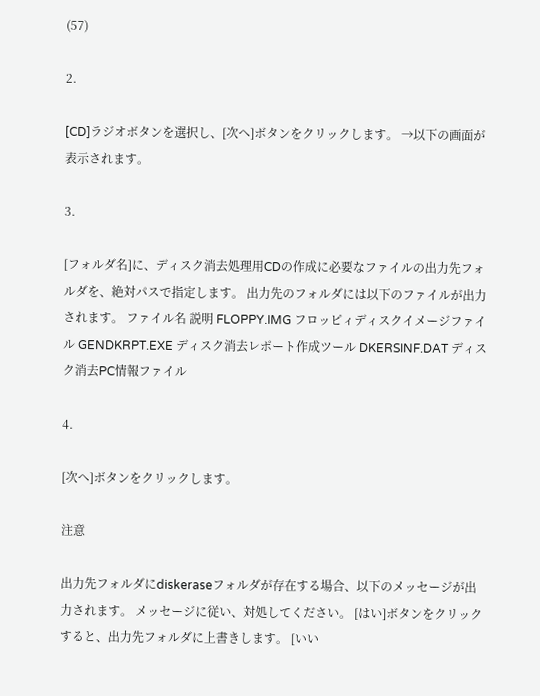(57)

2.

[CD]ラジオボタンを選択し、[次へ]ボタンをクリックします。 →以下の画面が表示されます。

3.

[フォルダ名]に、ディスク消去処理用CDの作成に必要なファイルの出力先フォルダを、絶対パスで指定します。 出力先のフォルダには以下のファイルが出力されます。 ファイル名 説明 FLOPPY.IMG フロッピィディスクイメージファイル GENDKRPT.EXE ディスク消去レポート作成ツール DKERSINF.DAT ディスク消去PC情報ファイル

4.

[次へ]ボタンをクリックします。

注意

出力先フォルダにdiskeraseフォルダが存在する場合、以下のメッセージが出力されます。 メッセージに従い、対処してください。 [はい]ボタンをクリックすると、出力先フォルダに上書きします。 [いい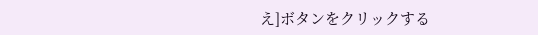え]ボタンをクリックする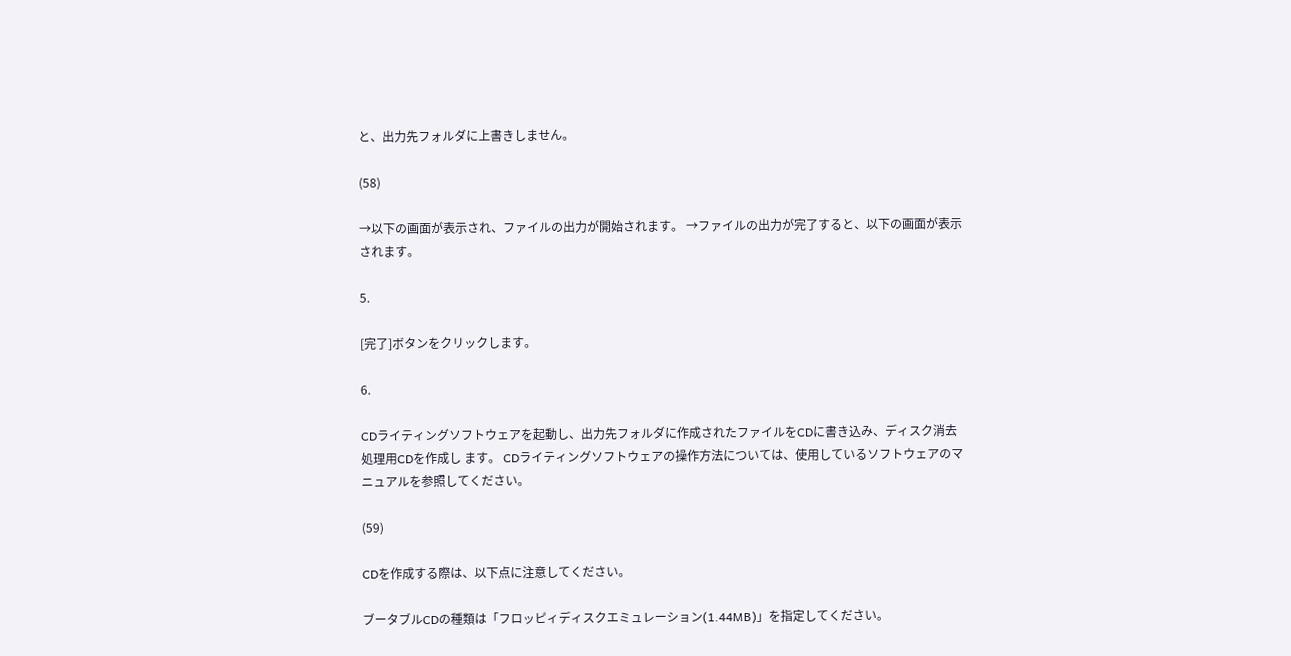と、出力先フォルダに上書きしません。

(58)

→以下の画面が表示され、ファイルの出力が開始されます。 →ファイルの出力が完了すると、以下の画面が表示されます。

5.

[完了]ボタンをクリックします。

6.

CDライティングソフトウェアを起動し、出力先フォルダに作成されたファイルをCDに書き込み、ディスク消去処理用CDを作成し ます。 CDライティングソフトウェアの操作方法については、使用しているソフトウェアのマニュアルを参照してください。

(59)

CDを作成する際は、以下点に注意してください。

ブータブルCDの種類は「フロッピィディスクエミュレーション(1.44MB)」を指定してください。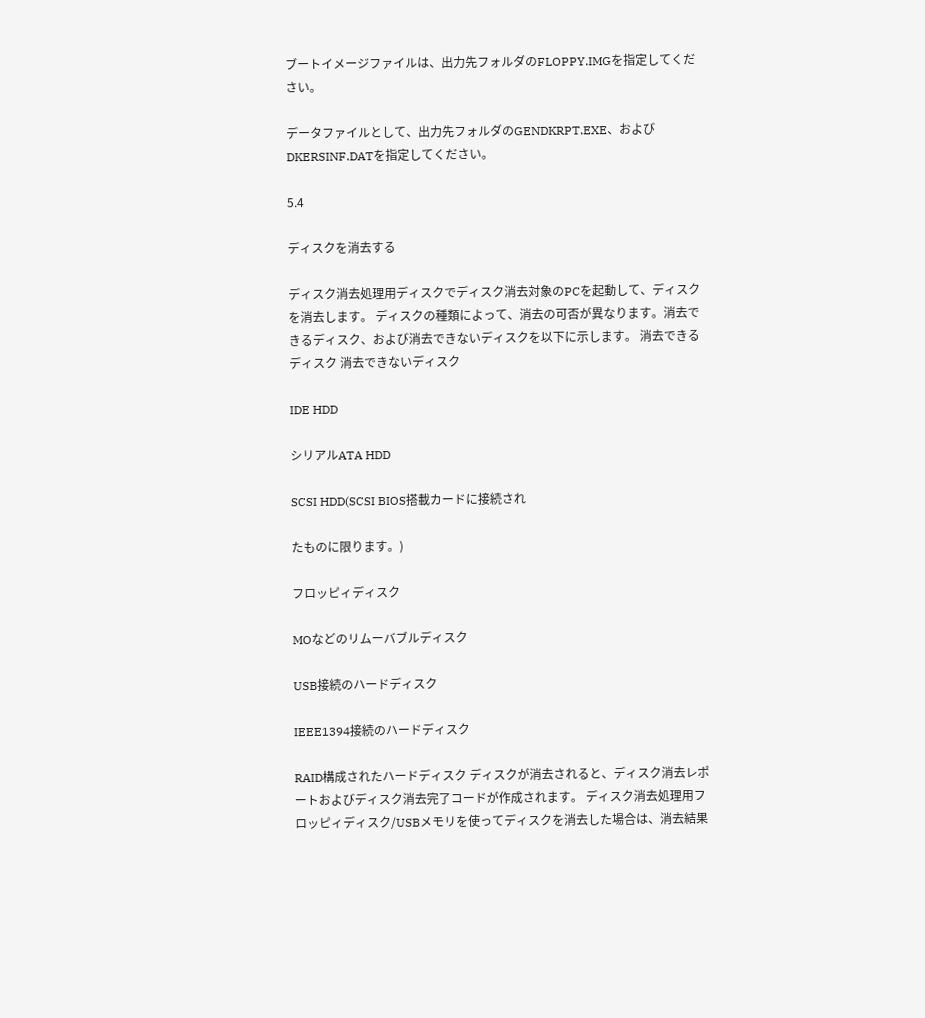ブートイメージファイルは、出力先フォルダのFLOPPY.IMGを指定してください。

データファイルとして、出力先フォルダのGENDKRPT.EXE、およびDKERSINF.DATを指定してください。

5.4

ディスクを消去する

ディスク消去処理用ディスクでディスク消去対象のPCを起動して、ディスクを消去します。 ディスクの種類によって、消去の可否が異なります。消去できるディスク、および消去できないディスクを以下に示します。 消去できるディスク 消去できないディスク

IDE HDD

シリアルATA HDD

SCSI HDD(SCSI BIOS搭載カードに接続され

たものに限ります。)

フロッピィディスク

MOなどのリムーバブルディスク

USB接続のハードディスク

IEEE1394接続のハードディスク

RAID構成されたハードディスク ディスクが消去されると、ディスク消去レポートおよびディスク消去完了コードが作成されます。 ディスク消去処理用フロッピィディスク/USBメモリを使ってディスクを消去した場合は、消去結果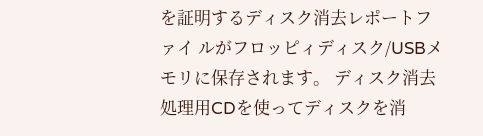を証明するディスク消去レポートファイ ルがフロッピィディスク/USBメモリに保存されます。 ディスク消去処理用CDを使ってディスクを消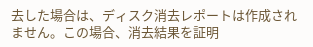去した場合は、ディスク消去レポートは作成されません。この場合、消去結果を証明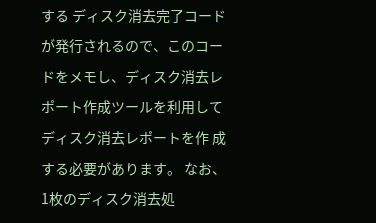する ディスク消去完了コードが発行されるので、このコードをメモし、ディスク消去レポート作成ツールを利用してディスク消去レポートを作 成する必要があります。 なお、1枚のディスク消去処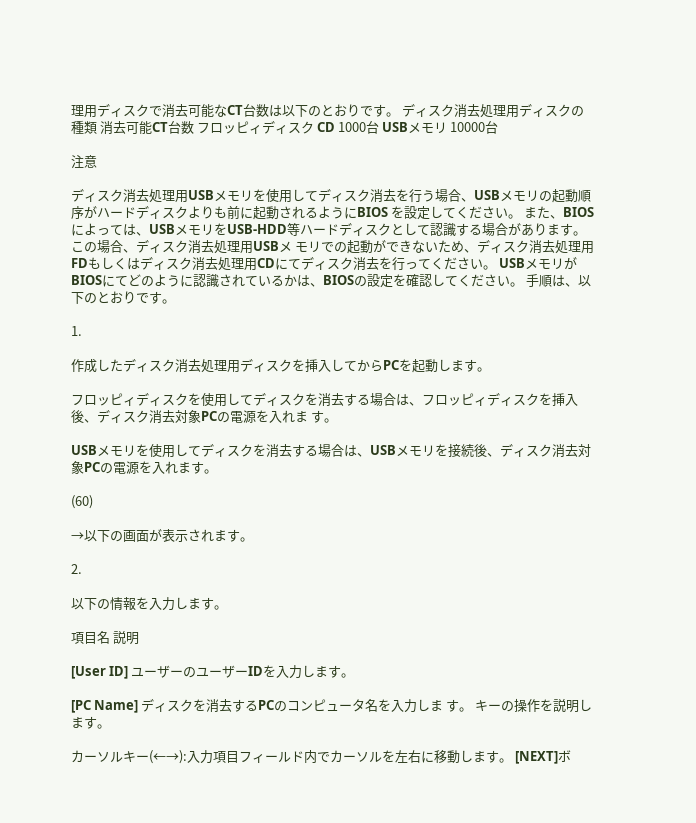理用ディスクで消去可能なCT台数は以下のとおりです。 ディスク消去処理用ディスクの種類 消去可能CT台数 フロッピィディスク CD 1000台 USBメモリ 10000台

注意

ディスク消去処理用USBメモリを使用してディスク消去を行う場合、USBメモリの起動順序がハードディスクよりも前に起動されるようにBIOS を設定してください。 また、BIOSによっては、USBメモリをUSB-HDD等ハードディスクとして認識する場合があります。この場合、ディスク消去処理用USBメ モリでの起動ができないため、ディスク消去処理用FDもしくはディスク消去処理用CDにてディスク消去を行ってください。 USBメモリがBIOSにてどのように認識されているかは、BIOSの設定を確認してください。 手順は、以下のとおりです。

1.

作成したディスク消去処理用ディスクを挿入してからPCを起動します。

フロッピィディスクを使用してディスクを消去する場合は、フロッピィディスクを挿入後、ディスク消去対象PCの電源を入れま す。

USBメモリを使用してディスクを消去する場合は、USBメモリを接続後、ディスク消去対象PCの電源を入れます。

(60)

→以下の画面が表示されます。

2.

以下の情報を入力します。

項目名 説明

[User ID] ユーザーのユーザーIDを入力します。

[PC Name] ディスクを消去するPCのコンピュータ名を入力しま す。 キーの操作を説明します。

カーソルキー(←→):入力項目フィールド内でカーソルを左右に移動します。 [NEXT]ボ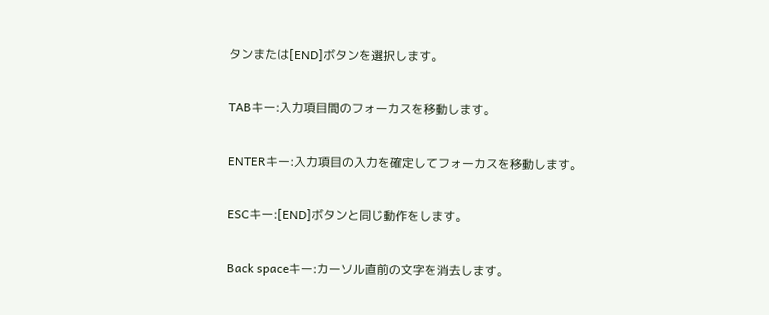タンまたは[END]ボタンを選択します。

TABキー:入力項目間のフォーカスを移動します。

ENTERキー:入力項目の入力を確定してフォーカスを移動します。

ESCキー:[END]ボタンと同じ動作をします。

Back spaceキー:カーソル直前の文字を消去します。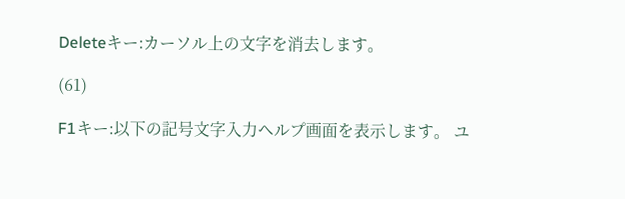Deleteキー:カーソル上の文字を消去します。

(61)

F1キー:以下の記号文字入力ヘルプ画面を表示します。 ユ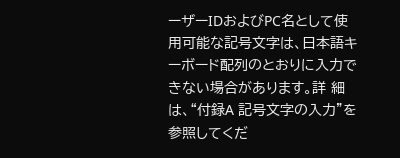ーザーIDおよびPC名として使用可能な記号文字は、日本語キーボード配列のとおりに入力できない場合があります。詳 細は、“付録A 記号文字の入力”を参照してくだ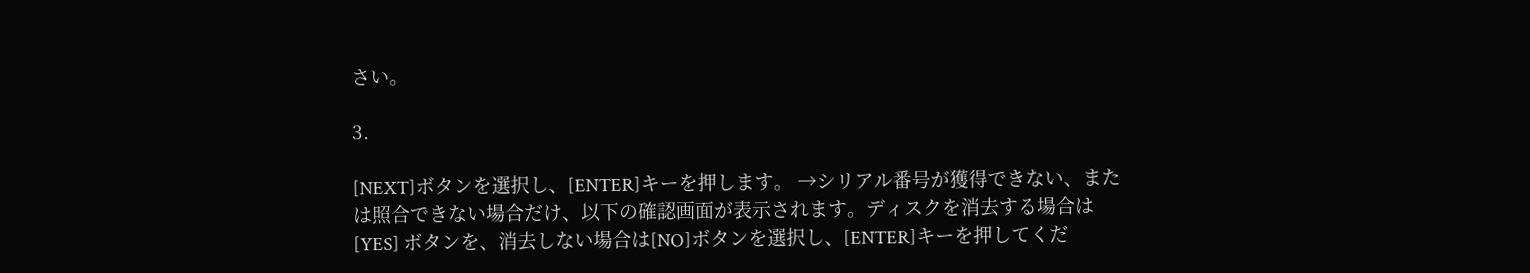さい。

3.

[NEXT]ボタンを選択し、[ENTER]キーを押します。 →シリアル番号が獲得できない、または照合できない場合だけ、以下の確認画面が表示されます。ディスクを消去する場合は[YES] ボタンを、消去しない場合は[NO]ボタンを選択し、[ENTER]キーを押してくだ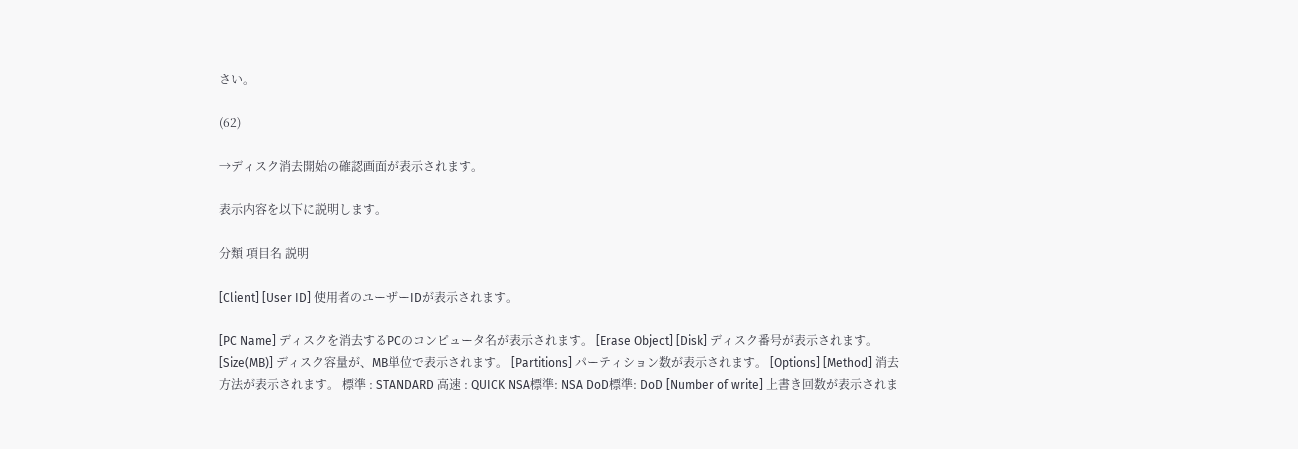さい。

(62)

→ディスク消去開始の確認画面が表示されます。

表示内容を以下に説明します。

分類 項目名 説明

[Client] [User ID] 使用者のユーザーIDが表示されます。

[PC Name] ディスクを消去するPCのコンピュータ名が表示されます。 [Erase Object] [Disk] ディスク番号が表示されます。 [Size(MB)] ディスク容量が、MB単位で表示されます。 [Partitions] パーティション数が表示されます。 [Options] [Method] 消去方法が表示されます。 標準 : STANDARD 高速 : QUICK NSA標準: NSA DoD標準: DoD [Number of write] 上書き回数が表示されま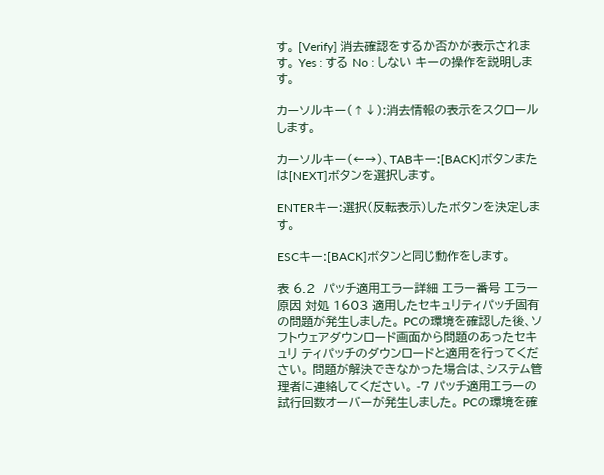す。 [Verify] 消去確認をするか否かが表示されます。 Yes : する No : しない キーの操作を説明します。

カーソルキー(↑↓):消去情報の表示をスクロールします。

カーソルキー(←→)、TABキー:[BACK]ボタンまたは[NEXT]ボタンを選択します。

ENTERキー:選択(反転表示)したボタンを決定します。

ESCキー:[BACK]ボタンと同じ動作をします。

表 6.2  パッチ適用エラー詳細 エラー番号 エラー原因 対処 1603 適用したセキュリティパッチ固有の問題が発生しました。 PCの環境を確認した後、ソフトウェアダウンロード画面から問題のあったセキュリ ティパッチのダウンロードと適用を行ってください。 問題が解決できなかった場合は、システム管理者に連絡してください。 -7 パッチ適用エラーの試行回数オーバーが発生しました。 PCの環境を確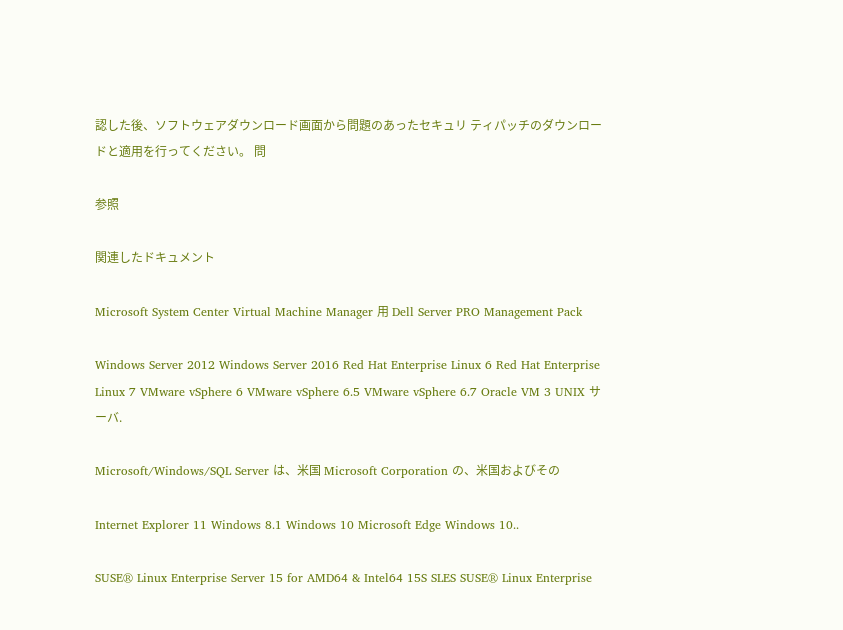認した後、ソフトウェアダウンロード画面から問題のあったセキュリ ティパッチのダウンロードと適用を行ってください。 問

参照

関連したドキュメント

Microsoft System Center Virtual Machine Manager 用 Dell Server PRO Management Pack

Windows Server 2012 Windows Server 2016 Red Hat Enterprise Linux 6 Red Hat Enterprise Linux 7 VMware vSphere 6 VMware vSphere 6.5 VMware vSphere 6.7 Oracle VM 3 UNIX サーバ.

Microsoft/Windows/SQL Server は、米国 Microsoft Corporation の、米国およびその

Internet Explorer 11 Windows 8.1 Windows 10 Microsoft Edge Windows 10..

SUSE® Linux Enterprise Server 15 for AMD64 & Intel64 15S SLES SUSE® Linux Enterprise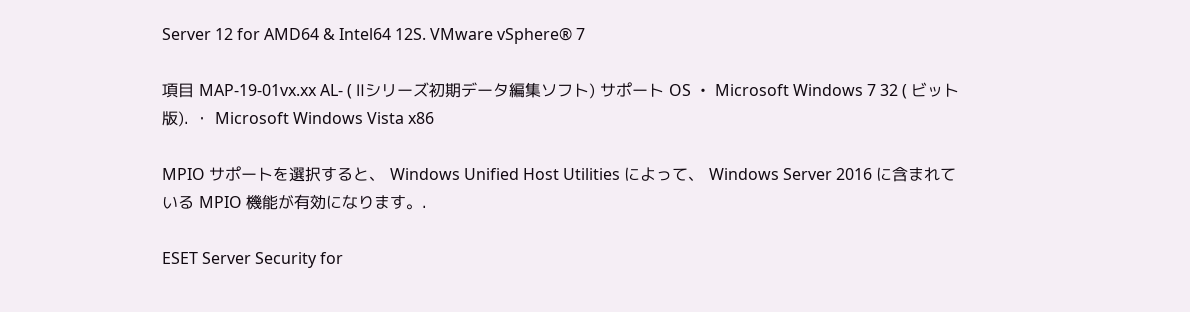Server 12 for AMD64 & Intel64 12S. VMware vSphere® 7

項目 MAP-19-01vx.xx AL- ( Ⅱシリーズ初期データ編集ソフト) サポート OS ・ Microsoft Windows 7 32 ( ビット版). ・ Microsoft Windows Vista x86

MPIO サポートを選択すると、 Windows Unified Host Utilities によって、 Windows Server 2016 に含まれている MPIO 機能が有効になります。.

ESET Server Security for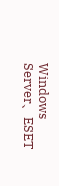Windows Server、ESET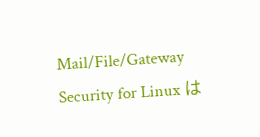Mail/File/Gateway Security for Linux は